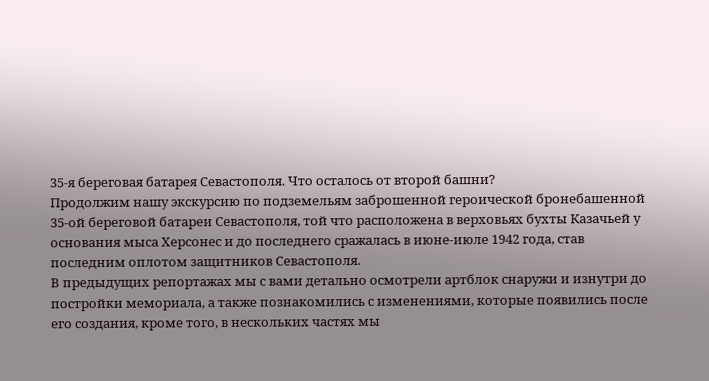35-я береговая батарея Севастополя. Что осталось от второй башни?
Продолжим нашу экскурсию по подземельям заброшенной героической бронебашенной 35-ой береговой батареи Севастополя, той что расположена в верховьях бухты Казачьей у основания мыса Херсонес и до последнего сражалась в июне-июле 1942 года, став последним оплотом защитников Севастополя.
В предыдущих репортажах мы с вами детально осмотрели артблок снаружи и изнутри до постройки мемориала, а также познакомились с изменениями, которые появились после его создания, кроме того, в нескольких частях мы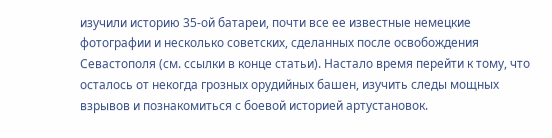изучили историю 35-ой батареи, почти все ее известные немецкие фотографии и несколько советских, сделанных после освобождения Севастополя (см. ссылки в конце статьи). Настало время перейти к тому, что осталось от некогда грозных орудийных башен, изучить следы мощных взрывов и познакомиться с боевой историей артустановок.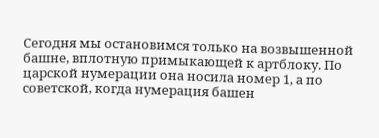Сегодня мы остановимся только на возвышенной башне, вплотную примыкающей к артблоку. По царской нумерации она носила номер 1, а по советской, когда нумерация башен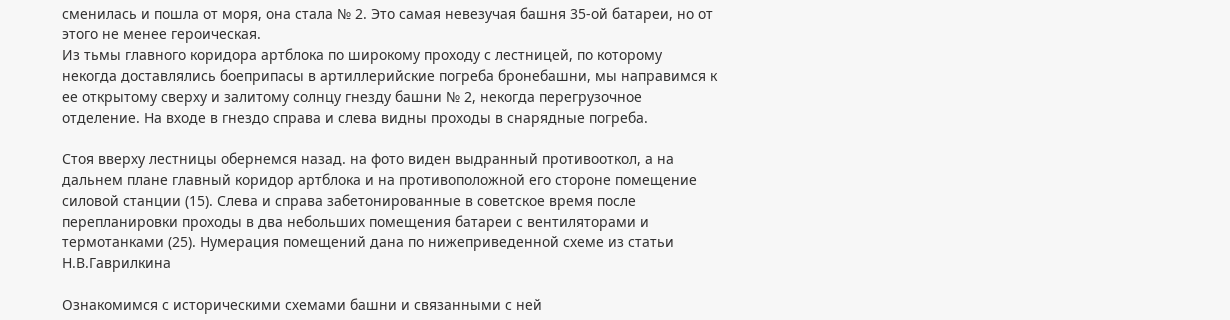сменилась и пошла от моря, она стала № 2. Это самая невезучая башня 35-ой батареи, но от этого не менее героическая.
Из тьмы главного коридора артблока по широкому проходу с лестницей, по которому некогда доставлялись боеприпасы в артиллерийские погреба бронебашни, мы направимся к ее открытому сверху и залитому солнцу гнезду башни № 2, некогда перегрузочное отделение. На входе в гнездо справа и слева видны проходы в снарядные погреба.

Стоя вверху лестницы обернемся назад. на фото виден выдранный противооткол, а на дальнем плане главный коридор артблока и на противоположной его стороне помещение силовой станции (15). Слева и справа забетонированные в советское время после перепланировки проходы в два небольших помещения батареи с вентиляторами и термотанками (25). Нумерация помещений дана по нижеприведенной схеме из статьи Н.В.Гаврилкина

Ознакомимся с историческими схемами башни и связанными с ней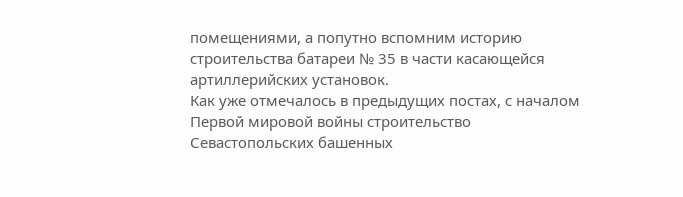помещениями, а попутно вспомним историю строительства батареи № 35 в части касающейся артиллерийских установок.
Как уже отмечалось в предыдущих постах, с началом Первой мировой войны строительство Севастопольских башенных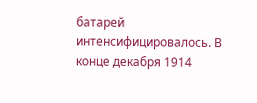батарей интенсифицировалось. В конце декабря 1914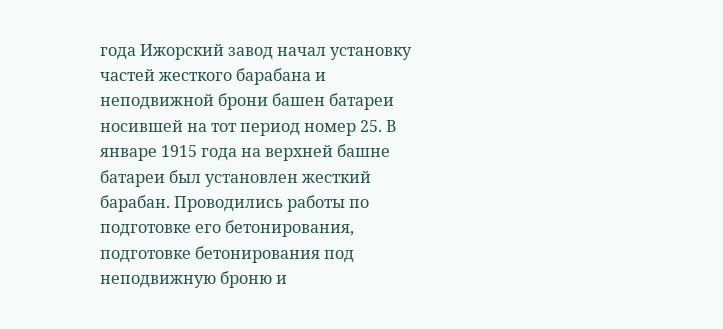года Ижорский завод начал установку частей жесткого барабана и неподвижной брони башен батареи носившей на тот период номер 25. В январе 1915 года на верхней башне батареи был установлен жесткий барабан. Проводились работы по подготовке его бетонирования, подготовке бетонирования под неподвижную броню и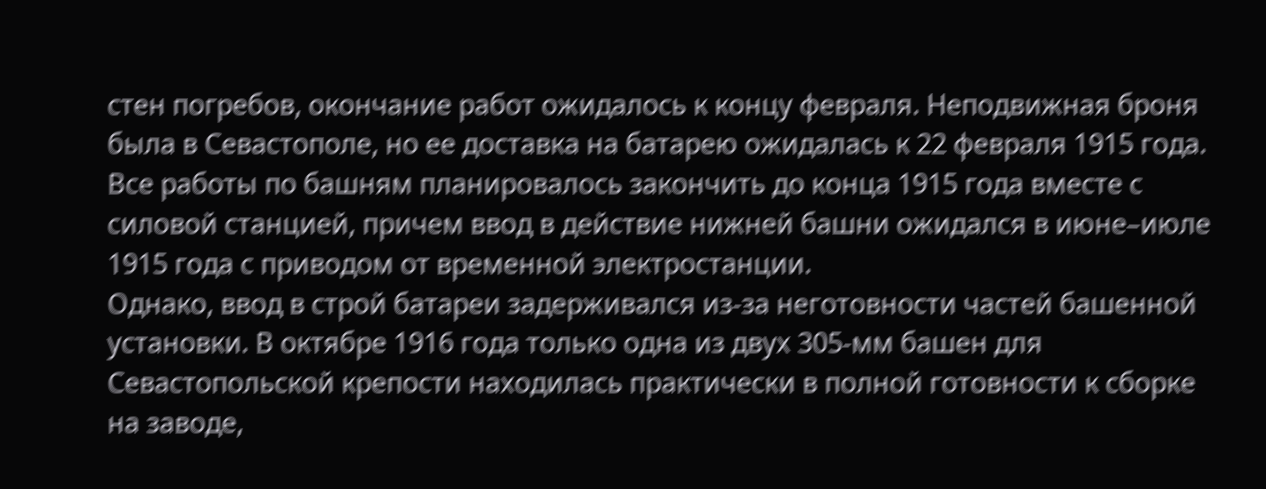стен погребов, окончание работ ожидалось к концу февраля. Неподвижная броня была в Севастополе, но ее доставка на батарею ожидалась к 22 февраля 1915 года. Все работы по башням планировалось закончить до конца 1915 года вместе с силовой станцией, причем ввод в действие нижней башни ожидался в июне–июле 1915 года с приводом от временной электростанции.
Однако, ввод в строй батареи задерживался из-за неготовности частей башенной установки. В октябре 1916 года только одна из двух 305-мм башен для Севастопольской крепости находилась практически в полной готовности к сборке на заводе,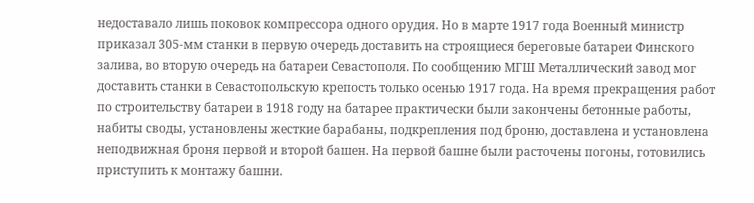недоставало лишь поковок компрессора одного орудия. Но в марте 1917 года Военный министр приказал 305-мм станки в первую очередь доставить на строящиеся береговые батареи Финского залива, во вторую очередь на батареи Севастополя. По сообщению МГШ Металлический завод мог доставить станки в Севастопольскую крепость только осенью 1917 года. На время прекращения работ по строительству батареи в 1918 году на батарее практически были закончены бетонные работы, набиты своды, установлены жесткие барабаны, подкрепления под броню, доставлена и установлена неподвижная броня первой и второй башен. На первой башне были расточены погоны, готовились приступить к монтажу башни.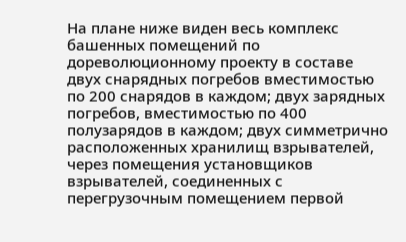На плане ниже виден весь комплекс башенных помещений по дореволюционному проекту в составе двух снарядных погребов вместимостью по 200 снарядов в каждом; двух зарядных погребов, вместимостью по 400 полузарядов в каждом; двух симметрично расположенных хранилищ взрывателей, через помещения установщиков взрывателей, соединенных с перегрузочным помещением первой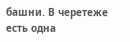башни. В черетеже есть одна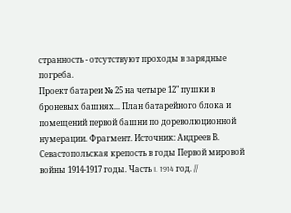странность - отсутствуют проходы в зарядные погреба.
Проект батареи № 25 на четыре 12" пушки в броневых башнях... План батарейного блока и помещений первой башни по дореволюционной нумерации. Фрагмент. Источник: Андреев В. Севастопольская крепость в годы Первой мировой войны 1914-1917 годы. Часть I. 1914 год. //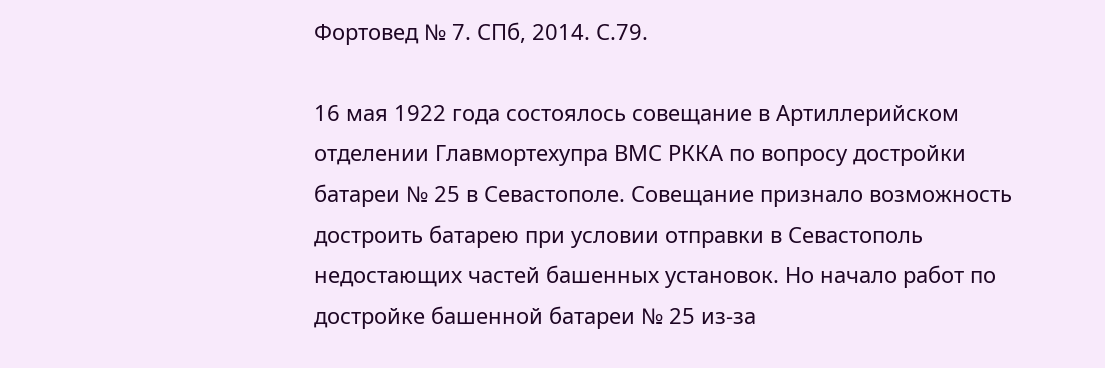Фортовед № 7. СПб, 2014. С.79.

16 мая 1922 года состоялось совещание в Артиллерийском отделении Главмортехупра ВМС РККА по вопросу достройки батареи № 25 в Севастополе. Совещание признало возможность достроить батарею при условии отправки в Севастополь недостающих частей башенных установок. Но начало работ по достройке башенной батареи № 25 из-за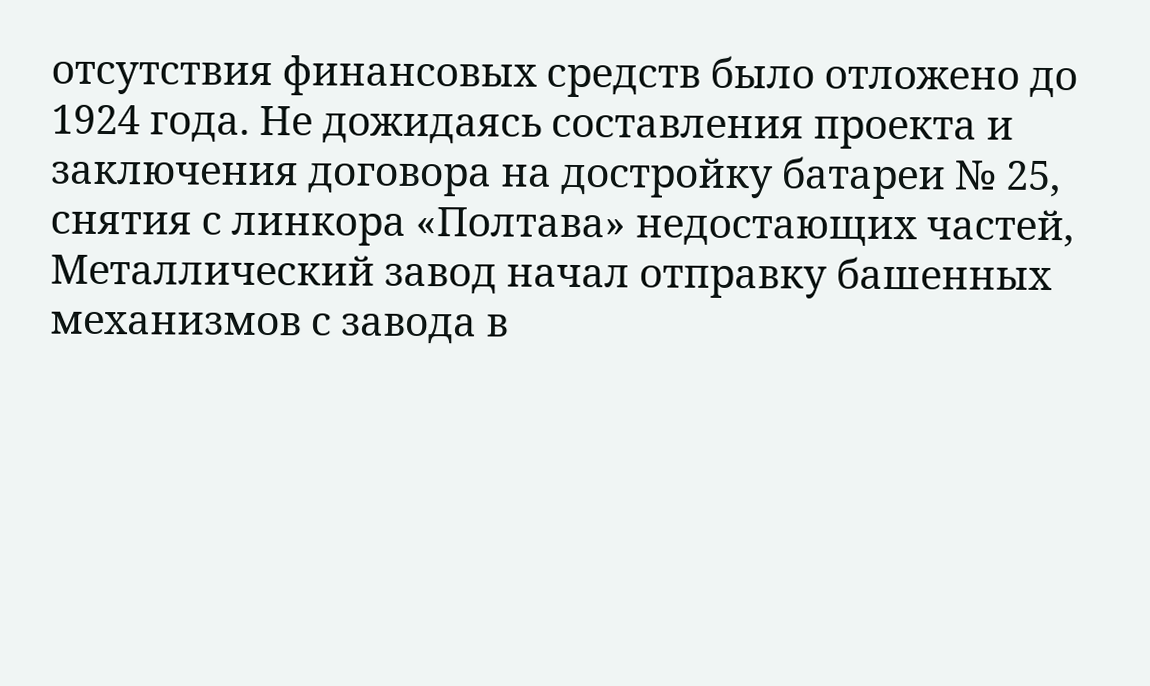отсутствия финансовых средств было отложено до 1924 года. Не дожидаясь составления проекта и заключения договора на достройку батареи № 25, снятия с линкора «Полтава» недостающих частей, Металлический завод начал отправку башенных механизмов с завода в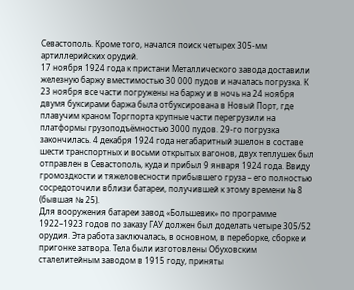Севастополь. Кроме того, начался поиск четырех 305-мм артиллерийских орудий.
17 ноября 1924 года к пристани Металлического завода доставили железную баржу вместимостью 30 000 пудов и началась погрузка. К 23 ноября все части погружены на баржу и в ночь на 24 ноября двумя буксирами баржа была отбуксирована в Новый Порт, где плавучим краном Торгпорта крупные части перегрузили на платформы грузоподъёмностью 3000 пудов. 29-го погрузка закончилась. 4 декабря 1924 года негабаритный эшелон в составе шести транспортных и восьми открытых вагонов, двух теплушек был отправлен в Севастополь, куда и прибыл 9 января 1924 года. Ввиду громоздкости и тяжеловесности прибывшего груза – его полностью сосредоточили вблизи батареи, получившей к этому времени № 8 (бывшая № 25).
Для вооружения батареи завод «Большевик» по программе 1922–1923 годов по заказу ГАУ должен был доделать четыре 305/52 орудия. Эта работа заключалась, в основном, в переборке, сборке и пригонке затвора. Тела были изготовлены Обуховским сталелитейным заводом в 1915 году, приняты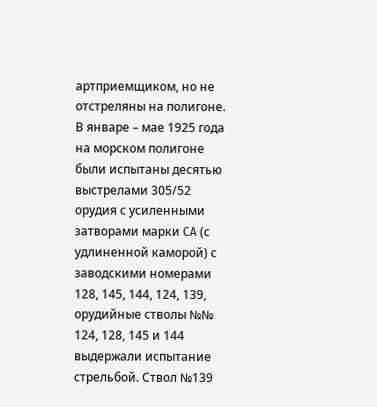артприемщиком, но не отстреляны на полигоне. В январе – мае 1925 года на морском полигоне были испытаны десятью выстрелами 305/52 орудия с усиленными затворами марки CA (с удлиненной каморой) с заводскими номерами 128, 145, 144, 124, 139, орудийные стволы №№ 124, 128, 145 и 144 выдержали испытание стрельбой. Ствол №139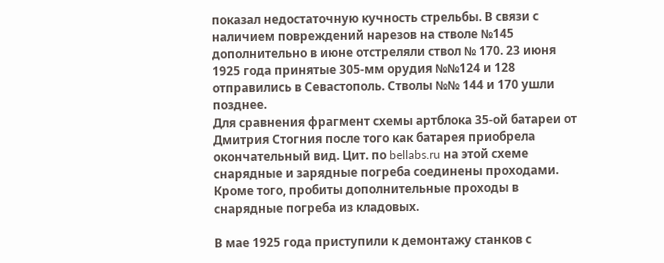показал недостаточную кучность стрельбы. В связи с наличием повреждений нарезов на стволе №145 дополнительно в июне отстреляли ствол № 170. 23 июня 1925 года принятые 305-мм орудия №№124 и 128 отправились в Севастополь. Стволы №№ 144 и 170 ушли позднее.
Для сравнения фрагмент схемы артблока 35-ой батареи от Дмитрия Стогния после того как батарея приобрела окончательный вид. Цит. по bellabs.ru на этой схеме снарядные и зарядные погреба соединены проходами. Кроме того, пробиты дополнительные проходы в снарядные погреба из кладовых.

В мае 1925 года приступили к демонтажу станков с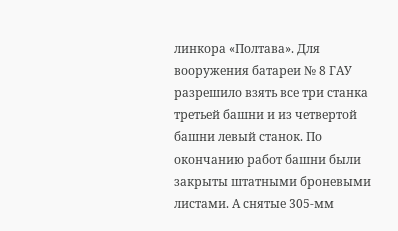линкора «Полтава». Для вооружения батареи № 8 ГАУ разрешило взять все три станка третьей башни и из четвертой башни левый станок. По окончанию работ башни были закрыты штатными броневыми листами. А снятые 305-мм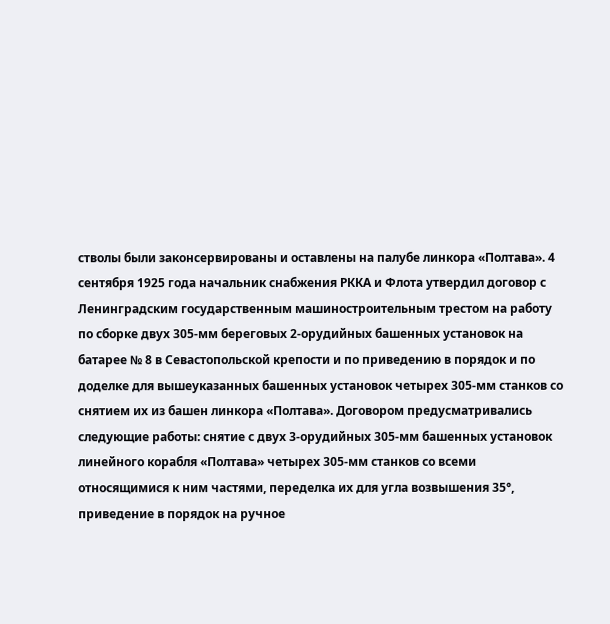стволы были законсервированы и оставлены на палубе линкора «Полтава». 4 сентября 1925 года начальник снабжения РККА и Флота утвердил договор с Ленинградским государственным машиностроительным трестом на работу по сборке двух 305-мм береговых 2-орудийных башенных установок на батарее № 8 в Севастопольской крепости и по приведению в порядок и по доделке для вышеуказанных башенных установок четырех 305-мм станков со снятием их из башен линкора «Полтава». Договором предусматривались следующие работы: снятие с двух 3-орудийных 305-мм башенных установок линейного корабля «Полтава» четырех 305-мм станков со всеми относящимися к ним частями, переделка их для угла возвышения 35°, приведение в порядок на ручное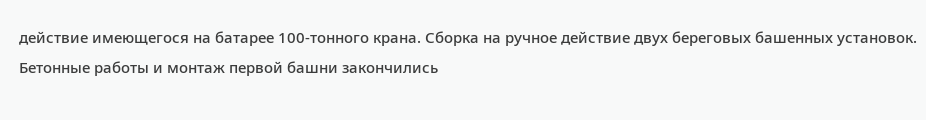действие имеющегося на батарее 100-тонного крана. Сборка на ручное действие двух береговых башенных установок.
Бетонные работы и монтаж первой башни закончились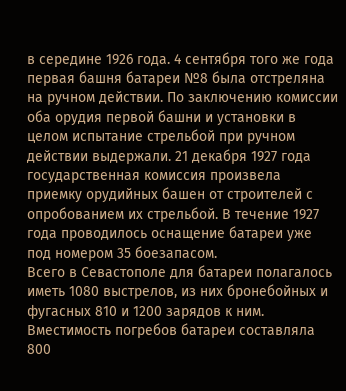в середине 1926 года. 4 сентября того же года первая башня батареи №8 была отстреляна на ручном действии. По заключению комиссии оба орудия первой башни и установки в целом испытание стрельбой при ручном действии выдержали. 21 декабря 1927 года государственная комиссия произвела приемку орудийных башен от строителей с опробованием их стрельбой. В течение 1927 года проводилось оснащение батареи уже под номером 35 боезапасом.
Всего в Севастополе для батареи полагалось иметь 1080 выстрелов, из них бронебойных и фугасных 810 и 1200 зарядов к ним. Вместимость погребов батареи составляла 800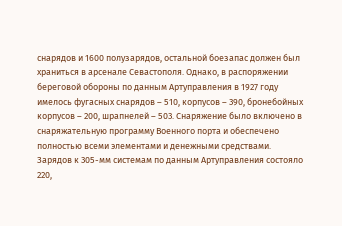снарядов и 1600 полузарядов, остальной боезапас должен был храниться в арсенале Севастополя. Однако, в распоряжении береговой обороны по данным Артуправления в 1927 году имелось фугасных снарядов – 510, корпусов – 390, бронебойных корпусов – 200, шрапнелей – 503. Снаряжение было включено в снаряжательную программу Военного порта и обеспечено полностью всеми элементами и денежными средствами. Зарядов к 305-мм системам по данным Артуправления состояло 220,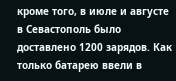кроме того, в июле и августе в Севастополь было доставлено 1200 зарядов. Как только батарею ввели в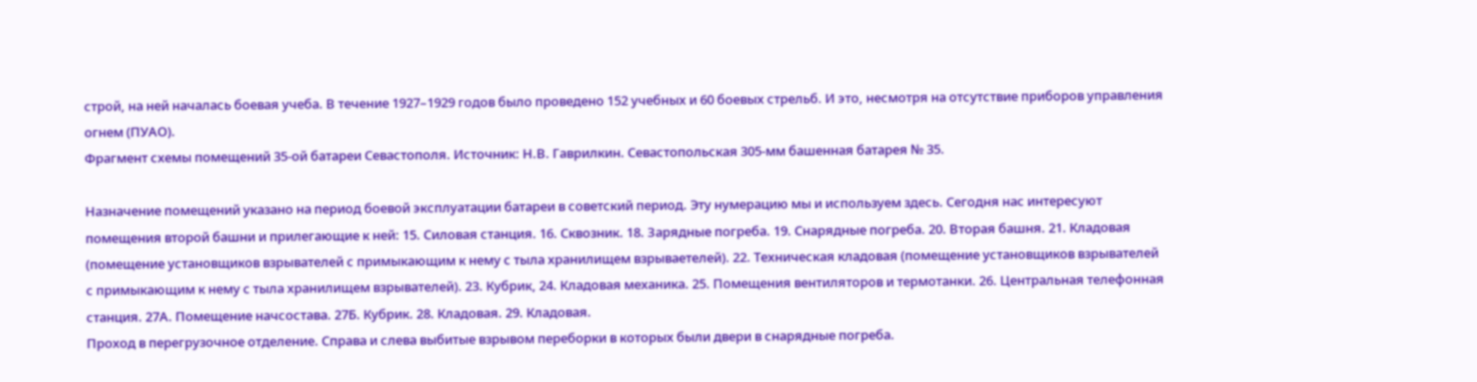строй, на ней началась боевая учеба. В течение 1927–1929 годов было проведено 152 учебных и 60 боевых стрельб. И это, несмотря на отсутствие приборов управления огнем (ПУАО).
Фрагмент схемы помещений 35-ой батареи Севастополя. Источник: Н.В. Гаврилкин. Севастопольская 305-мм башенная батарея № 35.

Назначение помещений указано на период боевой эксплуатации батареи в советский период. Эту нумерацию мы и используем здесь. Сегодня нас интересуют помещения второй башни и прилегающие к ней: 15. Силовая станция. 16. Сквозник. 18. Зарядные погреба. 19. Снарядные погреба. 20. Вторая башня. 21. Кладовая (помещение установщиков взрывателей с примыкающим к нему с тыла хранилищем взрываетелей). 22. Техническая кладовая (помещение установщиков взрывателей с примыкающим к нему с тыла хранилищем взрывателей). 23. Кубрик, 24. Кладовая механика. 25. Помещения вентиляторов и термотанки. 26. Центральная телефонная станция. 27А. Помещение начсостава. 27Б. Кубрик. 28. Кладовая. 29. Кладовая.
Проход в перегрузочное отделение. Справа и слева выбитые взрывом переборки в которых были двери в снарядные погреба.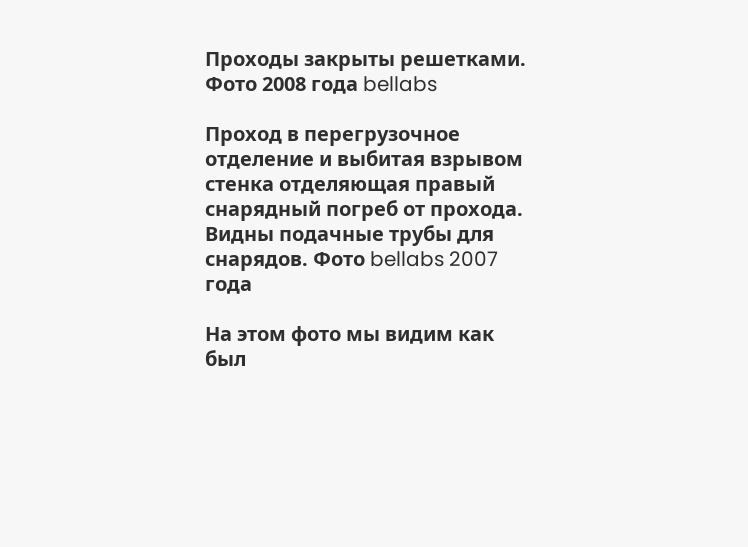Проходы закрыты решетками. Фото 2008 года bellabs

Проход в перегрузочное отделение и выбитая взрывом стенка отделяющая правый снарядный погреб от прохода. Видны подачные трубы для снарядов. Фото bellabs 2007 года

На этом фото мы видим как был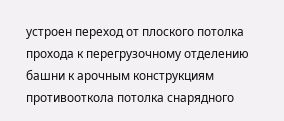устроен переход от плоского потолка прохода к перегрузочному отделению башни к арочным конструкциям противооткола потолка снарядного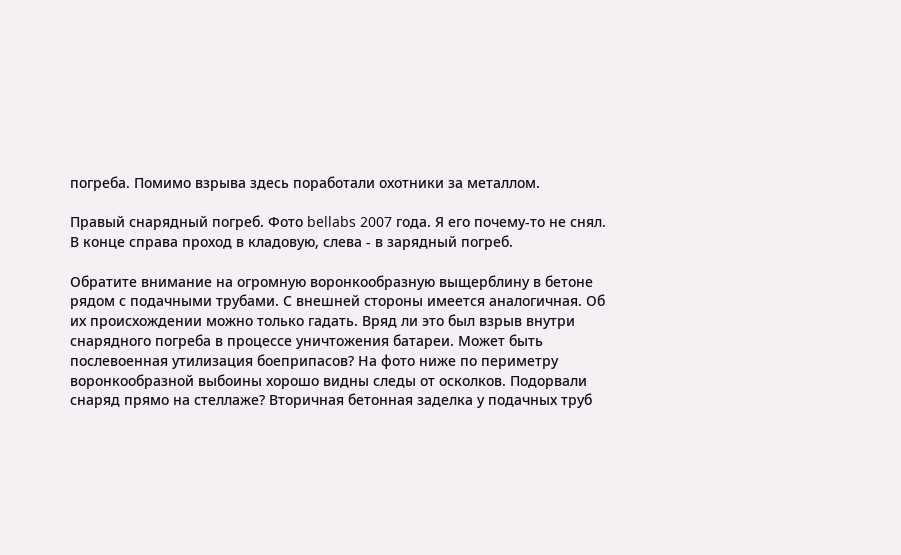погреба. Помимо взрыва здесь поработали охотники за металлом.

Правый снарядный погреб. Фото bellabs 2007 года. Я его почему-то не снял. В конце справа проход в кладовую, слева - в зарядный погреб.

Обратите внимание на огромную воронкообразную выщерблину в бетоне рядом с подачными трубами. С внешней стороны имеется аналогичная. Об их происхождении можно только гадать. Вряд ли это был взрыв внутри снарядного погреба в процессе уничтожения батареи. Может быть послевоенная утилизация боеприпасов? На фото ниже по периметру воронкообразной выбоины хорошо видны следы от осколков. Подорвали снаряд прямо на стеллаже? Вторичная бетонная заделка у подачных труб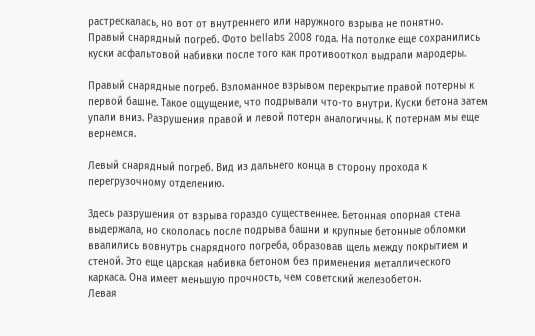растрескалась, но вот от внутреннего или наружного взрыва не понятно.
Правый снарядный погреб. Фото bellabs 2008 года. На потолке еще сохранились куски асфальтовой набивки после того как противооткол выдрали мародеры.

Правый снарядные погреб. Взломанное взрывом перекрытие правой потерны к первой башне. Такое ощущение, что подрывали что-то внутри. Куски бетона затем упали вниз. Разрушения правой и левой потерн аналогичны. К потернам мы еще вернемся.

Левый снарядный погреб. Вид из дальнего конца в сторону прохода к перегрузочному отделению.

Здесь разрушения от взрыва гораздо существеннее. Бетонная опорная стена выдержала, но скололась после подрыва башни и крупные бетонные обломки ввалились вовнутрь снарядного погреба, образовав щель между покрытием и стеной. Это еще царская набивка бетоном без применения металлического каркаса. Она имеет меньшую прочность, чем советский железобетон.
Левая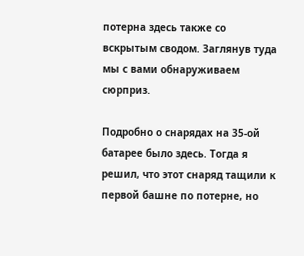потерна здесь также со вскрытым сводом. Заглянув туда мы с вами обнаруживаем сюрприз.

Подробно о снарядах на 35-ой батарее было здесь. Тогда я решил, что этот снаряд тащили к первой башне по потерне, но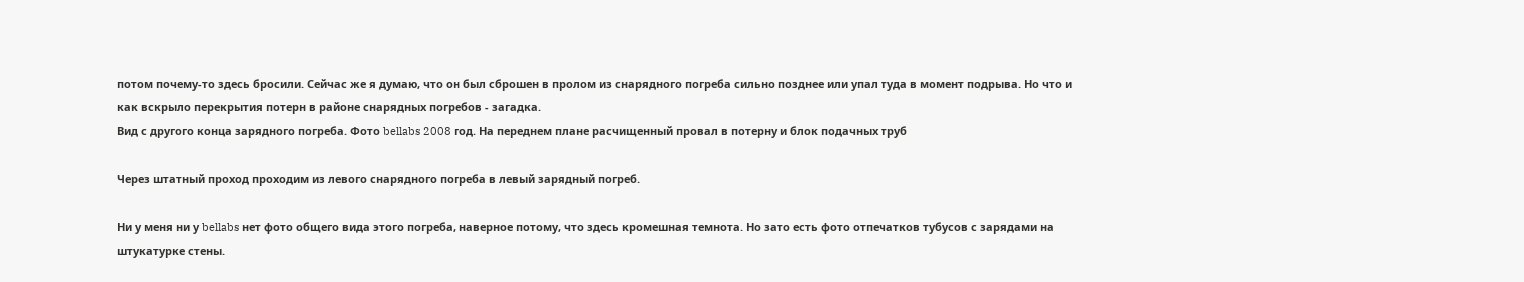потом почему-то здесь бросили. Сейчас же я думаю, что он был сброшен в пролом из снарядного погреба сильно позднее или упал туда в момент подрыва. Но что и как вскрыло перекрытия потерн в районе снарядных погребов - загадка.
Вид с другого конца зарядного погреба. Фото bellabs 2008 год. На переднем плане расчищенный провал в потерну и блок подачных труб

Через штатный проход проходим из левого снарядного погреба в левый зарядный погреб.

Ни у меня ни у bellabs нет фото общего вида этого погреба, наверное потому, что здесь кромешная темнота. Но зато есть фото отпечатков тубусов с зарядами на штукатурке стены.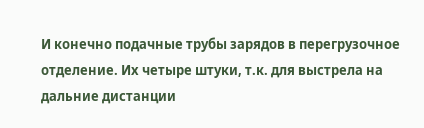И конечно подачные трубы зарядов в перегрузочное отделение. Их четыре штуки, т.к. для выстрела на дальние дистанции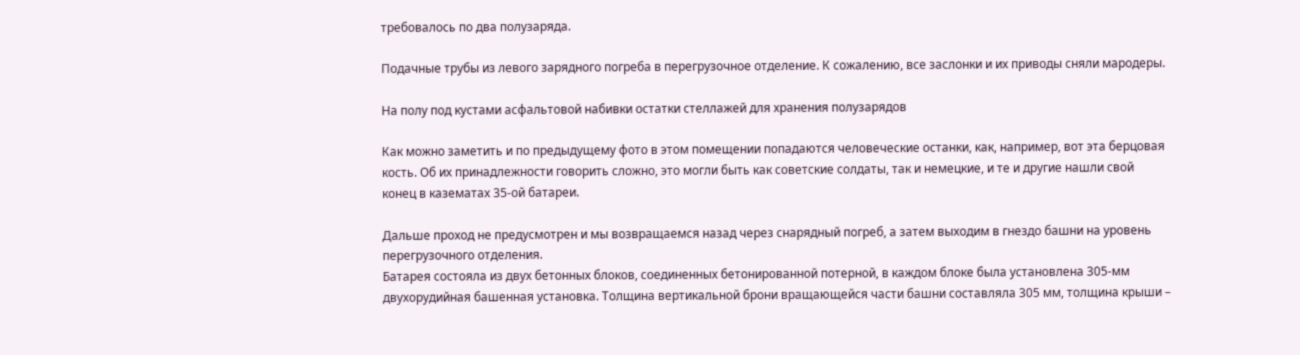требовалось по два полузаряда.

Подачные трубы из левого зарядного погреба в перегрузочное отделение. К сожалению, все заслонки и их приводы сняли мародеры.

На полу под кустами асфальтовой набивки остатки стеллажей для хранения полузарядов

Как можно заметить и по предыдущему фото в этом помещении попадаются человеческие останки, как, например, вот эта берцовая кость. Об их принадлежности говорить сложно, это могли быть как советские солдаты, так и немецкие, и те и другие нашли свой конец в казематах 35-ой батареи.

Дальше проход не предусмотрен и мы возвращаемся назад через снарядный погреб, а затем выходим в гнездо башни на уровень перегрузочного отделения.
Батарея состояла из двух бетонных блоков, соединенных бетонированной потерной, в каждом блоке была установлена 305-мм двухорудийная башенная установка. Толщина вертикальной брони вращающейся части башни составляла 305 мм, толщина крыши –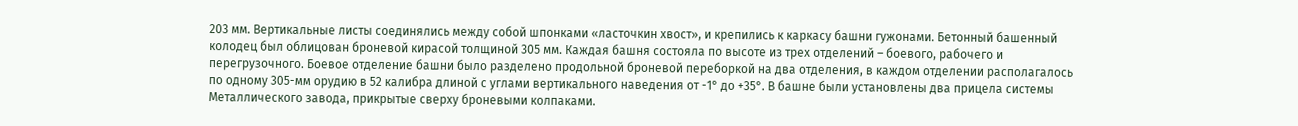203 мм. Вертикальные листы соединялись между собой шпонками «ласточкин хвост», и крепились к каркасу башни гужонами. Бетонный башенный колодец был облицован броневой кирасой толщиной 305 мм. Каждая башня состояла по высоте из трех отделений – боевого, рабочего и перегрузочного. Боевое отделение башни было разделено продольной броневой переборкой на два отделения, в каждом отделении располагалось по одному 305-мм орудию в 52 калибра длиной с углами вертикального наведения от -1° до +35°. В башне были установлены два прицела системы Металлического завода, прикрытые сверху броневыми колпаками.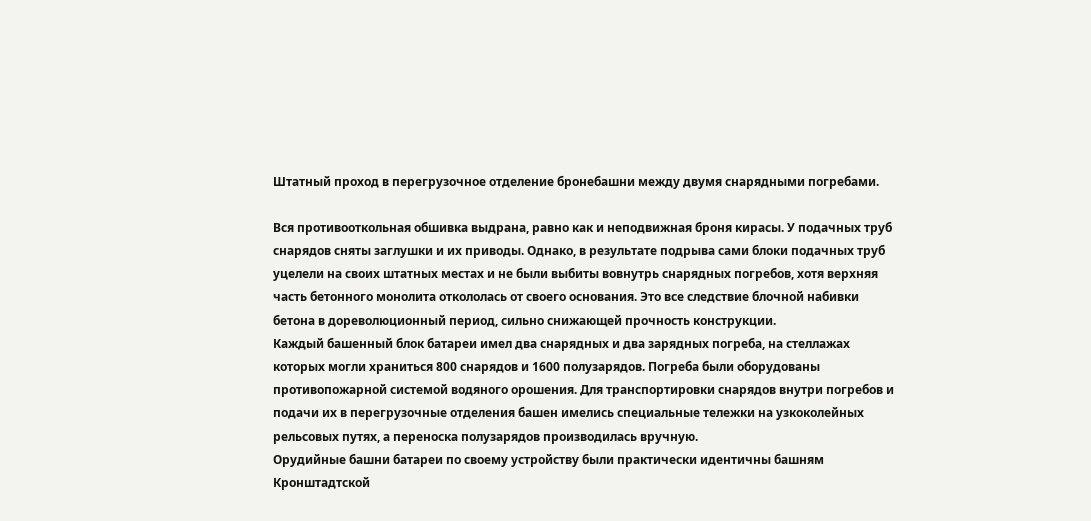Штатный проход в перегрузочное отделение бронебашни между двумя снарядными погребами.

Вся противооткольная обшивка выдрана, равно как и неподвижная броня кирасы. У подачных труб снарядов сняты заглушки и их приводы. Однако, в результате подрыва сами блоки подачных труб уцелели на своих штатных местах и не были выбиты вовнутрь снарядных погребов, хотя верхняя часть бетонного монолита откололась от своего основания. Это все следствие блочной набивки бетона в дореволюционный период, сильно снижающей прочность конструкции.
Каждый башенный блок батареи имел два снарядных и два зарядных погреба, на стеллажах которых могли храниться 800 снарядов и 1600 полузарядов. Погреба были оборудованы противопожарной системой водяного орошения. Для транспортировки снарядов внутри погребов и подачи их в перегрузочные отделения башен имелись специальные тележки на узкоколейных рельсовых путях, а переноска полузарядов производилась вручную.
Орудийные башни батареи по своему устройству были практически идентичны башням Кронштадтской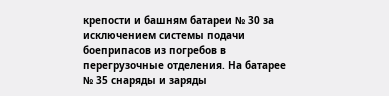крепости и башням батареи № 30 за исключением системы подачи боеприпасов из погребов в перегрузочные отделения. На батарее № 35 снаряды и заряды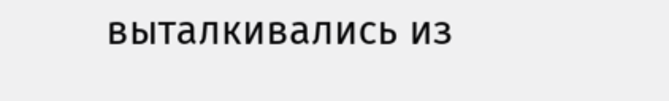выталкивались из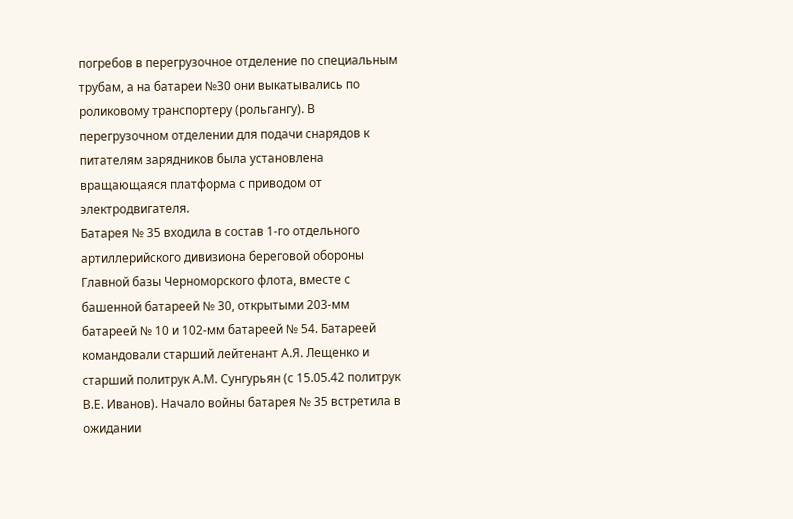погребов в перегрузочное отделение по специальным трубам, а на батареи №30 они выкатывались по роликовому транспортеру (рольгангу). В перегрузочном отделении для подачи снарядов к питателям зарядников была установлена вращающаяся платформа с приводом от электродвигателя.
Батарея № 35 входила в состав 1-го отдельного артиллерийского дивизиона береговой обороны Главной базы Черноморского флота, вместе с башенной батареей № 30, открытыми 203-мм батареей № 10 и 102-мм батареей № 54. Батареей командовали старший лейтенант А.Я. Лещенко и старший политрук А.М. Сунгурьян (с 15.05.42 политрук В.Е. Иванов). Начало войны батарея № 35 встретила в ожидании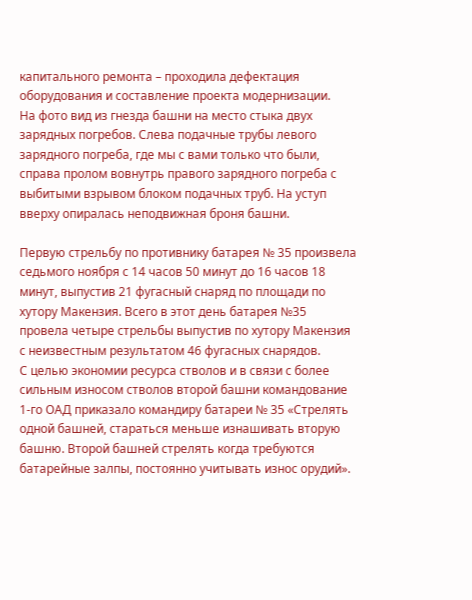капитального ремонта – проходила дефектация оборудования и составление проекта модернизации.
На фото вид из гнезда башни на место стыка двух зарядных погребов. Слева подачные трубы левого зарядного погреба, где мы с вами только что были, справа пролом вовнутрь правого зарядного погреба с выбитыми взрывом блоком подачных труб. На уступ вверху опиралась неподвижная броня башни.

Первую стрельбу по противнику батарея № 35 произвела седьмого ноября с 14 часов 50 минут до 16 часов 18 минут, выпустив 21 фугасный снаряд по площади по хутору Макензия. Всего в этот день батарея №35 провела четыре стрельбы выпустив по хутору Макензия с неизвестным результатом 46 фугасных снарядов.
С целью экономии ресурса стволов и в связи с более сильным износом стволов второй башни командование 1-го ОАД приказало командиру батареи № 35 «Стрелять одной башней, стараться меньше изнашивать вторую башню. Второй башней стрелять когда требуются батарейные залпы, постоянно учитывать износ орудий».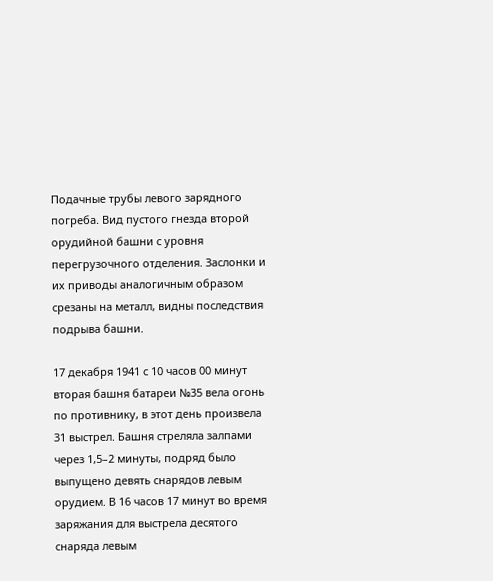Подачные трубы левого зарядного погреба. Вид пустого гнезда второй орудийной башни с уровня перегрузочного отделения. Заслонки и их приводы аналогичным образом срезаны на металл, видны последствия подрыва башни.

17 декабря 1941 с 10 часов 00 минут вторая башня батареи №35 вела огонь по противнику, в этот день произвела 31 выстрел. Башня стреляла залпами через 1,5–2 минуты, подряд было выпущено девять снарядов левым орудием. В 16 часов 17 минут во время заряжания для выстрела десятого снаряда левым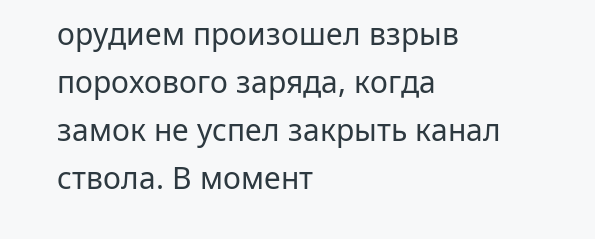орудием произошел взрыв порохового заряда, когда замок не успел закрыть канал ствола. В момент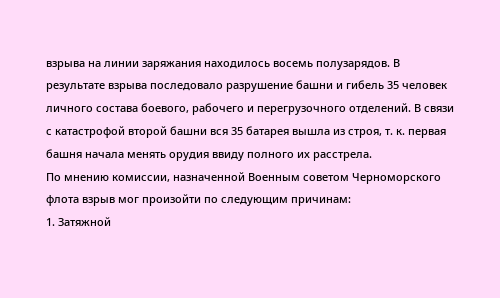взрыва на линии заряжания находилось восемь полузарядов. В результате взрыва последовало разрушение башни и гибель 35 человек личного состава боевого, рабочего и перегрузочного отделений. В связи с катастрофой второй башни вся 35 батарея вышла из строя, т. к. первая башня начала менять орудия ввиду полного их расстрела.
По мнению комиссии, назначенной Военным советом Черноморского флота взрыв мог произойти по следующим причинам:
1. Затяжной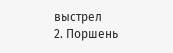выстрел
2. Поршень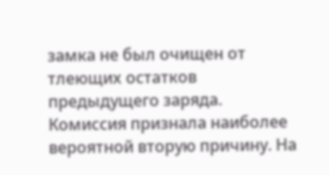замка не был очищен от тлеющих остатков предыдущего заряда.
Комиссия признала наиболее вероятной вторую причину. На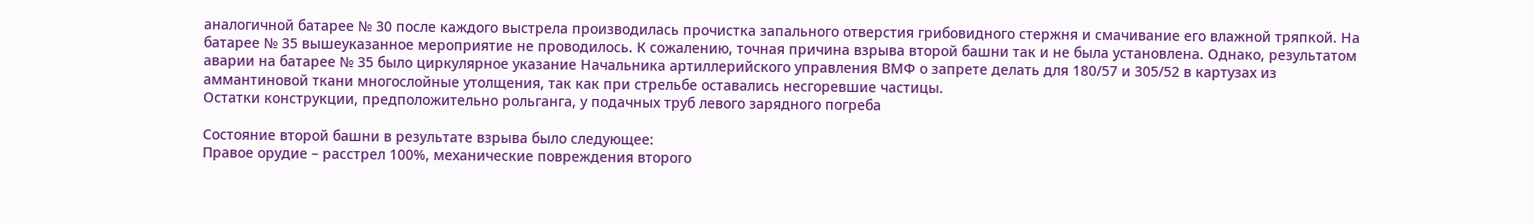аналогичной батарее № 30 после каждого выстрела производилась прочистка запального отверстия грибовидного стержня и смачивание его влажной тряпкой. На батарее № 35 вышеуказанное мероприятие не проводилось. К сожалению, точная причина взрыва второй башни так и не была установлена. Однако, результатом аварии на батарее № 35 было циркулярное указание Начальника артиллерийского управления ВМФ о запрете делать для 180/57 и 305/52 в картузах из аммантиновой ткани многослойные утолщения, так как при стрельбе оставались несгоревшие частицы.
Остатки конструкции, предположительно рольганга, у подачных труб левого зарядного погреба

Состояние второй башни в результате взрыва было следующее:
Правое орудие – расстрел 100%, механические повреждения второго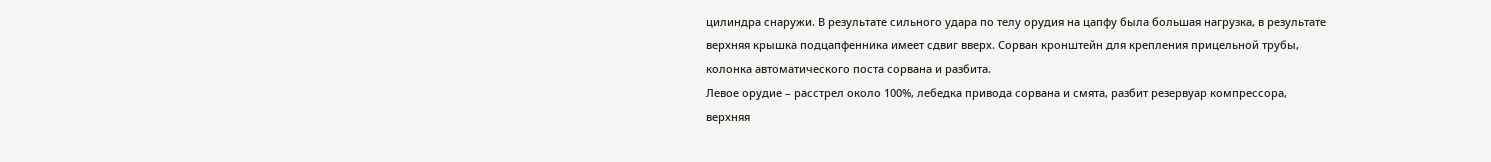цилиндра снаружи. В результате сильного удара по телу орудия на цапфу была большая нагрузка, в результате верхняя крышка подцапфенника имеет сдвиг вверх. Сорван кронштейн для крепления прицельной трубы, колонка автоматического поста сорвана и разбита.
Левое орудие – расстрел около 100%, лебедка привода сорвана и смята, разбит резервуар компрессора, верхняя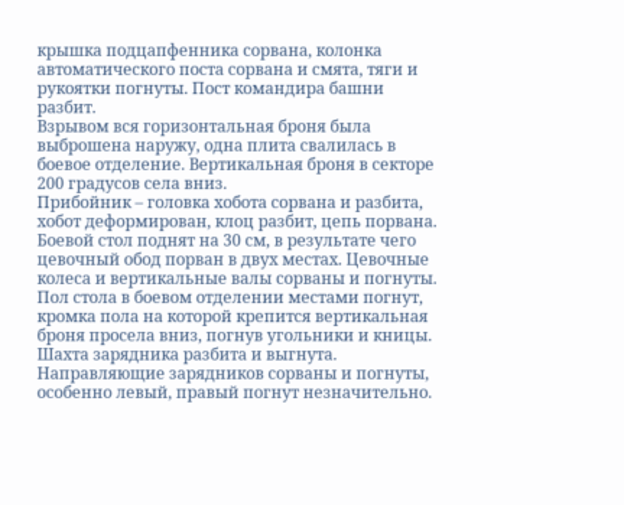крышка подцапфенника сорвана, колонка автоматического поста сорвана и смята, тяги и рукоятки погнуты. Пост командира башни разбит.
Взрывом вся горизонтальная броня была выброшена наружу, одна плита свалилась в боевое отделение. Вертикальная броня в секторе 200 градусов села вниз.
Прибойник – головка хобота сорвана и разбита, хобот деформирован, клоц разбит, цепь порвана.
Боевой стол поднят на 30 см, в результате чего цевочный обод порван в двух местах. Цевочные колеса и вертикальные валы сорваны и погнуты.
Пол стола в боевом отделении местами погнут, кромка пола на которой крепится вертикальная броня просела вниз, погнув угольники и кницы.
Шахта зарядника разбита и выгнута. Направляющие зарядников сорваны и погнуты, особенно левый, правый погнут незначительно.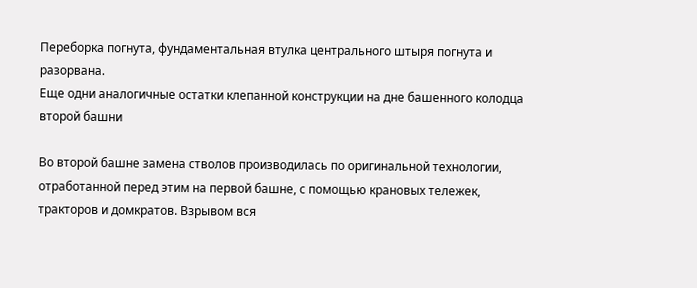Переборка погнута, фундаментальная втулка центрального штыря погнута и разорвана.
Еще одни аналогичные остатки клепанной конструкции на дне башенного колодца второй башни

Во второй башне замена стволов производилась по оригинальной технологии, отработанной перед этим на первой башне, с помощью крановых тележек, тракторов и домкратов. Взрывом вся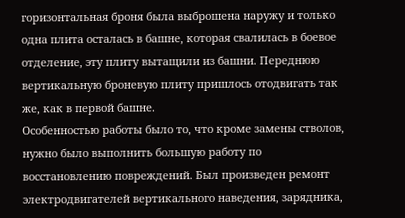горизонтальная броня была выброшена наружу и только одна плита осталась в башне, которая свалилась в боевое отделение, эту плиту вытащили из башни. Переднюю вертикальную броневую плиту пришлось отодвигать так же, как в первой башне.
Особенностью работы было то, что кроме замены стволов, нужно было выполнить большую работу по восстановлению повреждений. Был произведен ремонт электродвигателей вертикального наведения, зарядника,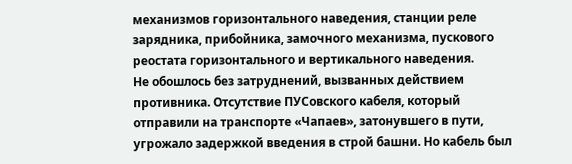механизмов горизонтального наведения, станции реле зарядника, прибойника, замочного механизма, пускового реостата горизонтального и вертикального наведения.
Не обошлось без затруднений, вызванных действием противника. Отсутствие ПУСовского кабеля, который отправили на транспорте «Чапаев», затонувшего в пути, угрожало задержкой введения в строй башни. Но кабель был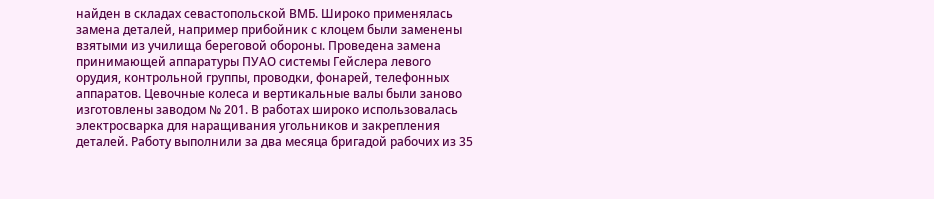найден в складах севастопольской ВМБ. Широко применялась замена деталей, например прибойник с клоцем были заменены взятыми из училища береговой обороны. Проведена замена принимающей аппаратуры ПУАО системы Гейслера левого орудия, контрольной группы, проводки, фонарей, телефонных аппаратов. Цевочные колеса и вертикальные валы были заново изготовлены заводом № 201. В работах широко использовалась электросварка для наращивания угольников и закрепления деталей. Работу выполнили за два месяца бригадой рабочих из 35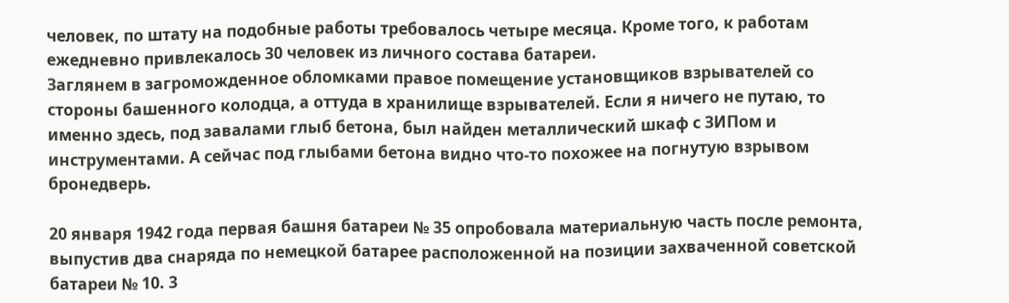человек, по штату на подобные работы требовалось четыре месяца. Кроме того, к работам ежедневно привлекалось 30 человек из личного состава батареи.
Заглянем в загроможденное обломками правое помещение установщиков взрывателей со стороны башенного колодца, а оттуда в хранилище взрывателей. Если я ничего не путаю, то именно здесь, под завалами глыб бетона, был найден металлический шкаф с ЗИПом и инструментами. А сейчас под глыбами бетона видно что-то похожее на погнутую взрывом бронедверь.

20 января 1942 года первая башня батареи № 35 опробовала материальную часть после ремонта, выпустив два снаряда по немецкой батарее расположенной на позиции захваченной советской батареи № 10. 3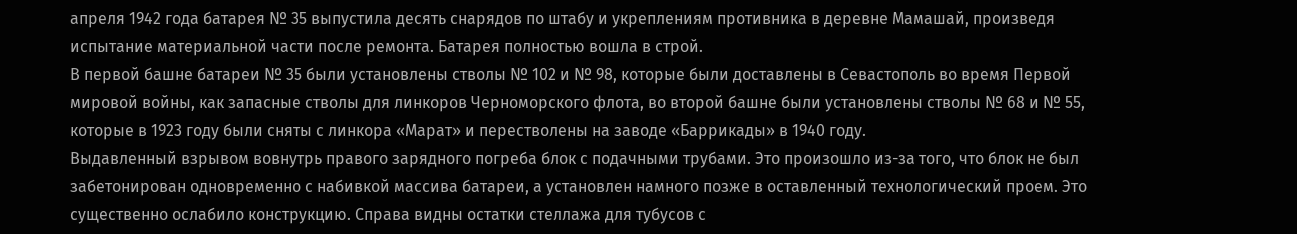апреля 1942 года батарея № 35 выпустила десять снарядов по штабу и укреплениям противника в деревне Мамашай, произведя испытание материальной части после ремонта. Батарея полностью вошла в строй.
В первой башне батареи № 35 были установлены стволы № 102 и № 98, которые были доставлены в Севастополь во время Первой мировой войны, как запасные стволы для линкоров Черноморского флота, во второй башне были установлены стволы № 68 и № 55, которые в 1923 году были сняты с линкора «Марат» и перестволены на заводе «Баррикады» в 1940 году.
Выдавленный взрывом вовнутрь правого зарядного погреба блок с подачными трубами. Это произошло из-за того, что блок не был забетонирован одновременно с набивкой массива батареи, а установлен намного позже в оставленный технологический проем. Это существенно ослабило конструкцию. Справа видны остатки стеллажа для тубусов с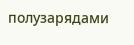полузарядами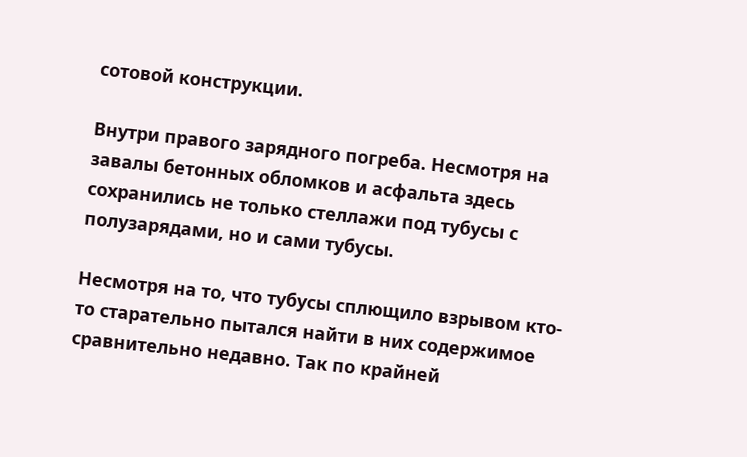сотовой конструкции.

Внутри правого зарядного погреба. Несмотря на завалы бетонных обломков и асфальта здесь сохранились не только стеллажи под тубусы с полузарядами, но и сами тубусы.

Несмотря на то, что тубусы сплющило взрывом кто-то старательно пытался найти в них содержимое сравнительно недавно. Так по крайней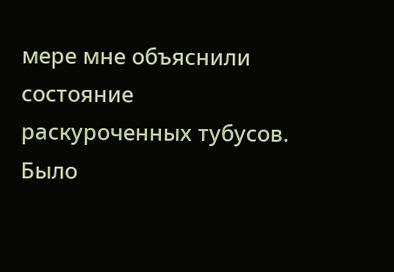мере мне объяснили состояние раскуроченных тубусов. Было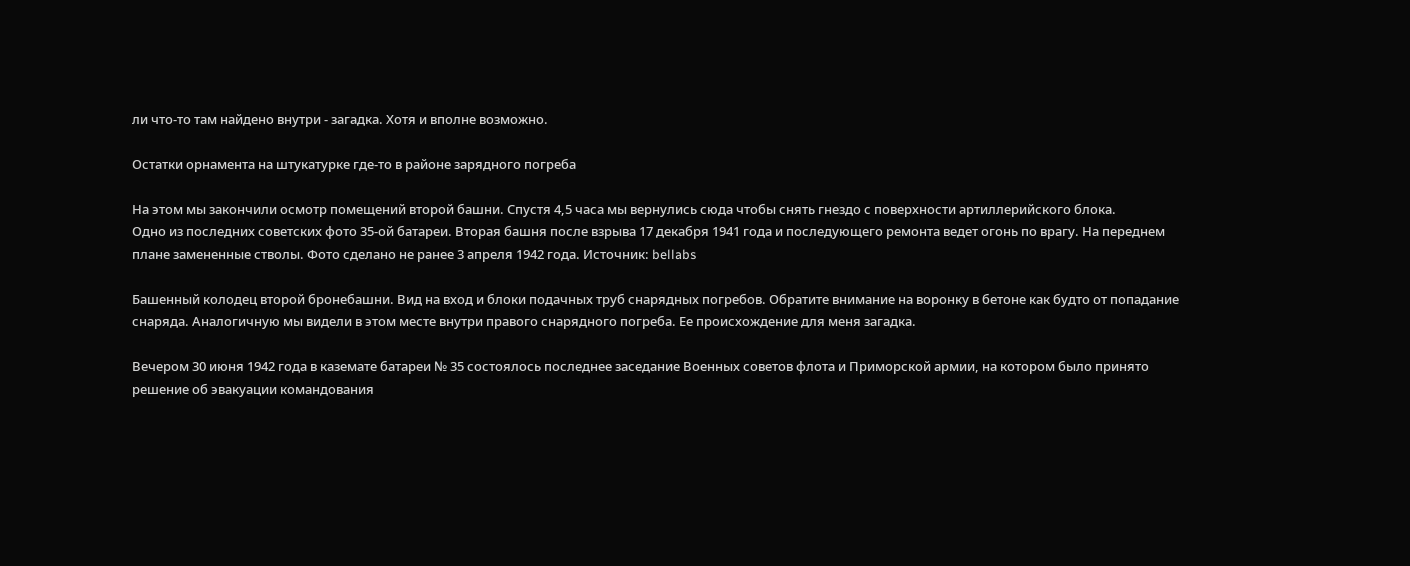ли что-то там найдено внутри - загадка. Хотя и вполне возможно.

Остатки орнамента на штукатурке где-то в районе зарядного погреба

На этом мы закончили осмотр помещений второй башни. Спустя 4,5 часа мы вернулись сюда чтобы снять гнездо с поверхности артиллерийского блока.
Одно из последних советских фото 35-ой батареи. Вторая башня после взрыва 17 декабря 1941 года и последующего ремонта ведет огонь по врагу. На переднем плане замененные стволы. Фото сделано не ранее 3 апреля 1942 года. Источник: bellabs

Башенный колодец второй бронебашни. Вид на вход и блоки подачных труб снарядных погребов. Обратите внимание на воронку в бетоне как будто от попадание снаряда. Аналогичную мы видели в этом месте внутри правого снарядного погреба. Ее происхождение для меня загадка.

Вечером 30 июня 1942 года в каземате батареи № 35 состоялось последнее заседание Военных советов флота и Приморской армии, на котором было принято решение об эвакуации командования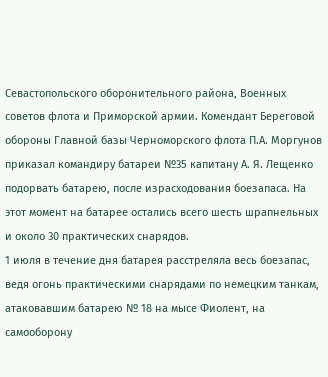Севастопольского оборонительного района, Военных советов флота и Приморской армии. Комендант Береговой обороны Главной базы Черноморского флота П.А. Моргунов приказал командиру батареи №35 капитану А. Я. Лещенко подорвать батарею, после израсходования боезапаса. На этот момент на батарее остались всего шесть шрапнельных и около 30 практических снарядов.
1 июля в течение дня батарея расстреляла весь боезапас, ведя огонь практическими снарядами по немецким танкам, атаковавшим батарею № 18 на мысе Фиолент, на самооборону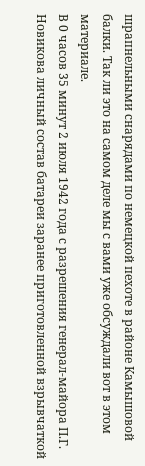шрапнельными снарядами по немецкой пехоте в районе Камышовой балки. Так ли это на самом деле мы с вами уже обсуждали вот в этом материале.
В 0 часов 35 минут 2 июля 1942 года с разрешения генерал-майора П.Г. Новикова личный состав батареи заранее приготовленной взрывчаткой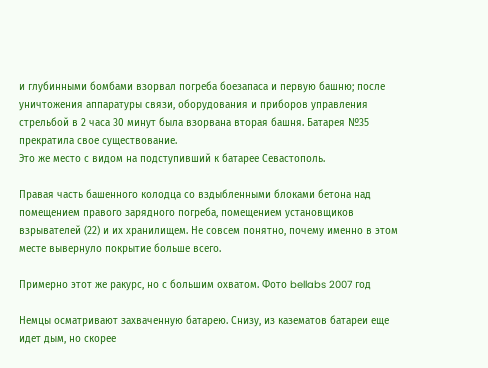и глубинными бомбами взорвал погреба боезапаса и первую башню; после уничтожения аппаратуры связи, оборудования и приборов управления стрельбой в 2 часа 30 минут была взорвана вторая башня. Батарея №35 прекратила свое существование.
Это же место с видом на подступивший к батарее Севастополь.

Правая часть башенного колодца со вздыбленными блоками бетона над помещением правого зарядного погреба, помещением установщиков взрывателей (22) и их хранилищем. Не совсем понятно, почему именно в этом месте вывернуло покрытие больше всего.

Примерно этот же ракурс, но с большим охватом. Фото bellabs 2007 год

Немцы осматривают захваченную батарею. Снизу, из казематов батареи еще идет дым, но скорее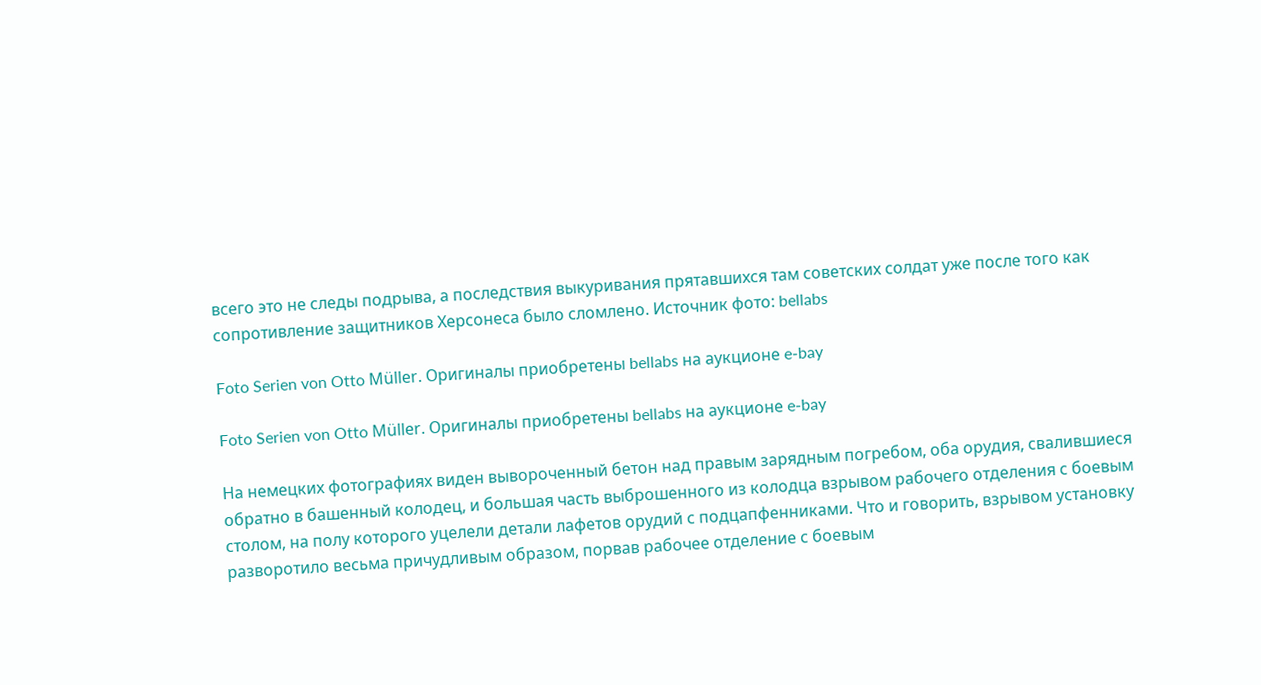всего это не следы подрыва, а последствия выкуривания прятавшихся там советских солдат уже после того как сопротивление защитников Херсонеса было сломлено. Источник фото: bellabs

Foto Serien von Otto Müller. Оригиналы приобретены bellabs на аукционе e-bay

Foto Serien von Otto Müller. Оригиналы приобретены bellabs на аукционе e-bay

На немецких фотографиях виден вывороченный бетон над правым зарядным погребом, оба орудия, свалившиеся обратно в башенный колодец, и большая часть выброшенного из колодца взрывом рабочего отделения с боевым столом, на полу которого уцелели детали лафетов орудий с подцапфенниками. Что и говорить, взрывом установку разворотило весьма причудливым образом, порвав рабочее отделение с боевым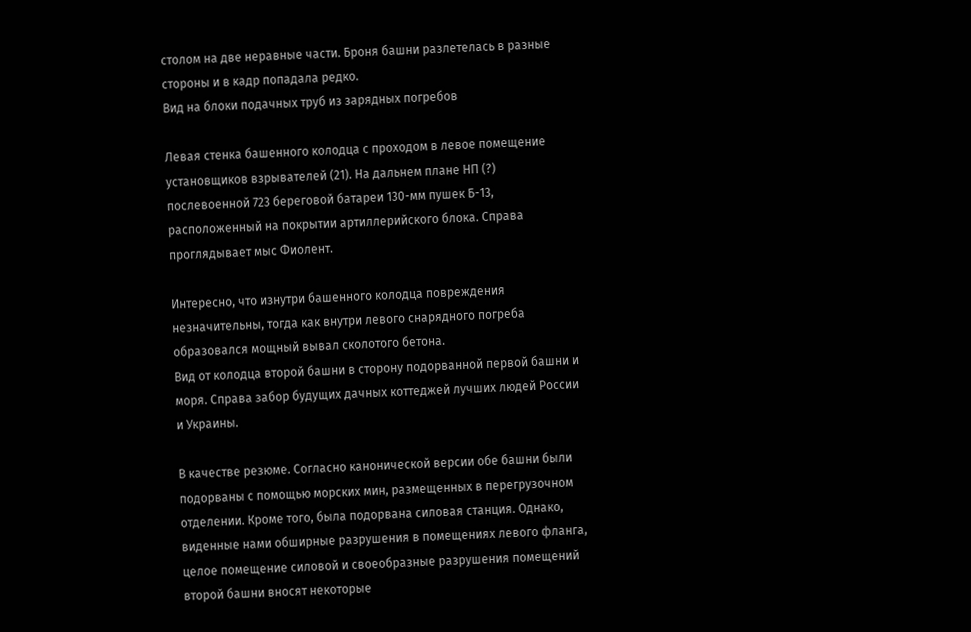столом на две неравные части. Броня башни разлетелась в разные стороны и в кадр попадала редко.
Вид на блоки подачных труб из зарядных погребов

Левая стенка башенного колодца с проходом в левое помещение установщиков взрывателей (21). На дальнем плане НП (?) послевоенной 723 береговой батареи 130-мм пушек Б-13, расположенный на покрытии артиллерийского блока. Справа проглядывает мыс Фиолент.

Интересно, что изнутри башенного колодца повреждения незначительны, тогда как внутри левого снарядного погреба образовался мощный вывал сколотого бетона.
Вид от колодца второй башни в сторону подорванной первой башни и моря. Справа забор будущих дачных коттеджей лучших людей России и Украины.

В качестве резюме. Согласно канонической версии обе башни были подорваны с помощью морских мин, размещенных в перегрузочном отделении. Кроме того, была подорвана силовая станция. Однако, виденные нами обширные разрушения в помещениях левого фланга, целое помещение силовой и своеобразные разрушения помещений второй башни вносят некоторые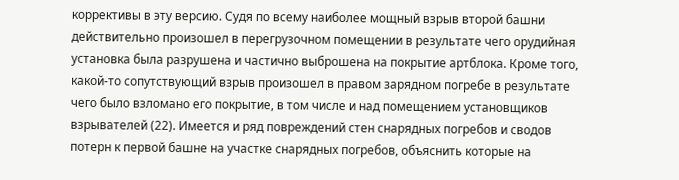коррективы в эту версию. Судя по всему наиболее мощный взрыв второй башни действительно произошел в перегрузочном помещении в результате чего орудийная установка была разрушена и частично выброшена на покрытие артблока. Кроме того, какой-то сопутствующий взрыв произошел в правом зарядном погребе в результате чего было взломано его покрытие, в том числе и над помещением установщиков взрывателей (22). Имеется и ряд повреждений стен снарядных погребов и сводов потерн к первой башне на участке снарядных погребов, объяснить которые на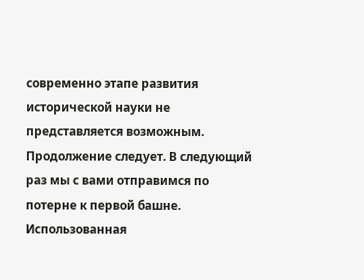современно этапе развития исторической науки не представляется возможным.
Продолжение следует. В следующий раз мы с вами отправимся по потерне к первой башне.
Использованная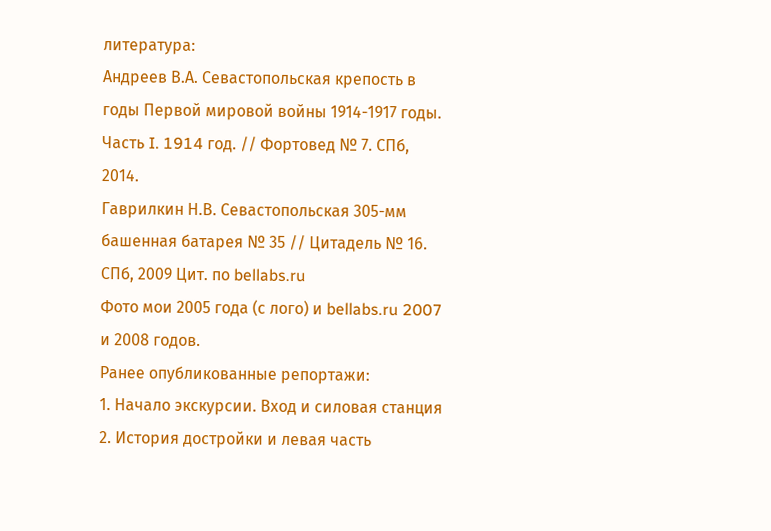литература:
Андреев В.А. Севастопольская крепость в годы Первой мировой войны 1914-1917 годы. Часть I. 1914 год. // Фортовед № 7. СПб, 2014.
Гаврилкин Н.В. Севастопольская 305-мм башенная батарея № 35 // Цитадель № 16. СПб, 2009 Цит. по bellabs.ru
Фото мои 2005 года (с лого) и bellabs.ru 2007 и 2008 годов.
Ранее опубликованные репортажи:
1. Начало экскурсии. Вход и силовая станция
2. История достройки и левая часть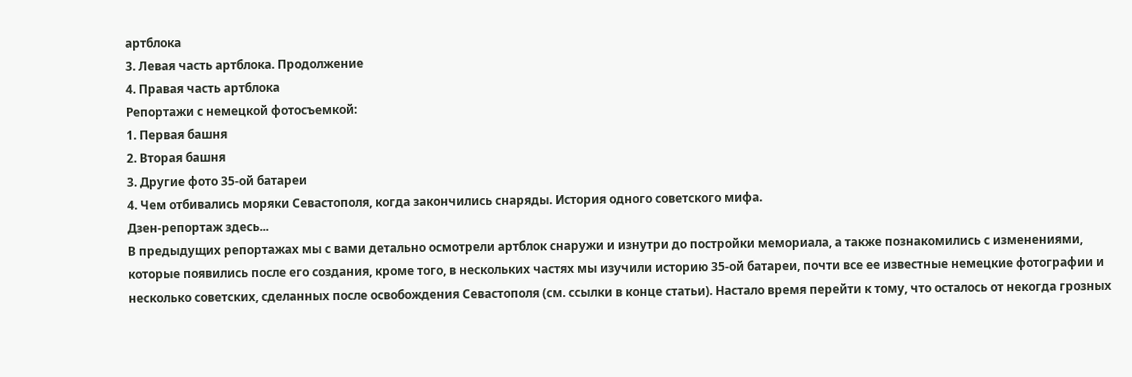артблока
3. Левая часть артблока. Продолжение
4. Правая часть артблока
Репортажи с немецкой фотосъемкой:
1. Первая башня
2. Вторая башня
3. Другие фото 35-ой батареи
4. Чем отбивались моряки Севастополя, когда закончились снаряды. История одного советского мифа.
Дзен-репортаж здесь...
В предыдущих репортажах мы с вами детально осмотрели артблок снаружи и изнутри до постройки мемориала, а также познакомились с изменениями, которые появились после его создания, кроме того, в нескольких частях мы изучили историю 35-ой батареи, почти все ее известные немецкие фотографии и несколько советских, сделанных после освобождения Севастополя (см. ссылки в конце статьи). Настало время перейти к тому, что осталось от некогда грозных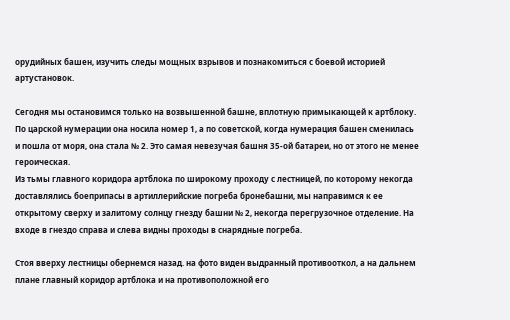орудийных башен, изучить следы мощных взрывов и познакомиться с боевой историей артустановок.

Сегодня мы остановимся только на возвышенной башне, вплотную примыкающей к артблоку. По царской нумерации она носила номер 1, а по советской, когда нумерация башен сменилась и пошла от моря, она стала № 2. Это самая невезучая башня 35-ой батареи, но от этого не менее героическая.
Из тьмы главного коридора артблока по широкому проходу с лестницей, по которому некогда доставлялись боеприпасы в артиллерийские погреба бронебашни, мы направимся к ее открытому сверху и залитому солнцу гнезду башни № 2, некогда перегрузочное отделение. На входе в гнездо справа и слева видны проходы в снарядные погреба.

Стоя вверху лестницы обернемся назад. на фото виден выдранный противооткол, а на дальнем плане главный коридор артблока и на противоположной его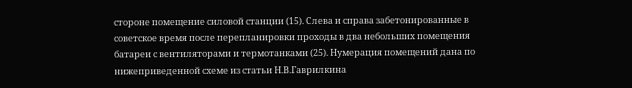стороне помещение силовой станции (15). Слева и справа забетонированные в советское время после перепланировки проходы в два небольших помещения батареи с вентиляторами и термотанками (25). Нумерация помещений дана по нижеприведенной схеме из статьи Н.В.Гаврилкина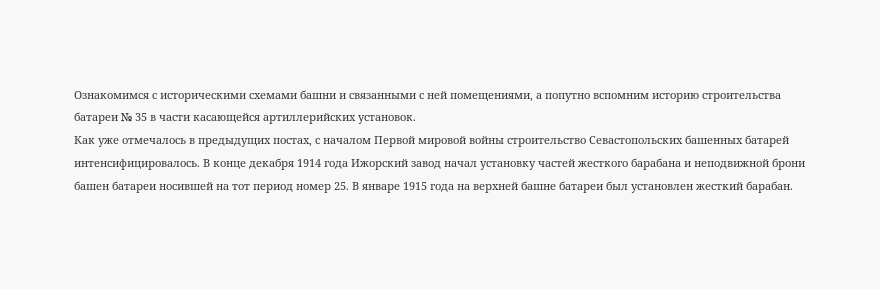Ознакомимся с историческими схемами башни и связанными с ней помещениями, а попутно вспомним историю строительства батареи № 35 в части касающейся артиллерийских установок.
Как уже отмечалось в предыдущих постах, с началом Первой мировой войны строительство Севастопольских башенных батарей интенсифицировалось. В конце декабря 1914 года Ижорский завод начал установку частей жесткого барабана и неподвижной брони башен батареи носившей на тот период номер 25. В январе 1915 года на верхней башне батареи был установлен жесткий барабан.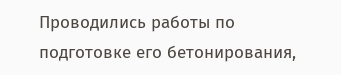Проводились работы по подготовке его бетонирования,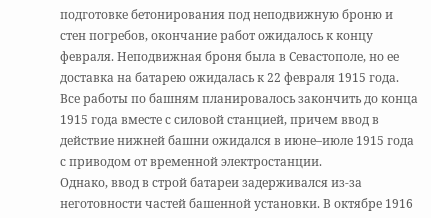подготовке бетонирования под неподвижную броню и стен погребов, окончание работ ожидалось к концу февраля. Неподвижная броня была в Севастополе, но ее доставка на батарею ожидалась к 22 февраля 1915 года. Все работы по башням планировалось закончить до конца 1915 года вместе с силовой станцией, причем ввод в действие нижней башни ожидался в июне–июле 1915 года с приводом от временной электростанции.
Однако, ввод в строй батареи задерживался из-за неготовности частей башенной установки. В октябре 1916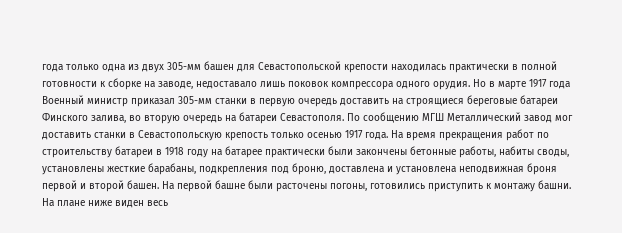года только одна из двух 305-мм башен для Севастопольской крепости находилась практически в полной готовности к сборке на заводе, недоставало лишь поковок компрессора одного орудия. Но в марте 1917 года Военный министр приказал 305-мм станки в первую очередь доставить на строящиеся береговые батареи Финского залива, во вторую очередь на батареи Севастополя. По сообщению МГШ Металлический завод мог доставить станки в Севастопольскую крепость только осенью 1917 года. На время прекращения работ по строительству батареи в 1918 году на батарее практически были закончены бетонные работы, набиты своды, установлены жесткие барабаны, подкрепления под броню, доставлена и установлена неподвижная броня первой и второй башен. На первой башне были расточены погоны, готовились приступить к монтажу башни.
На плане ниже виден весь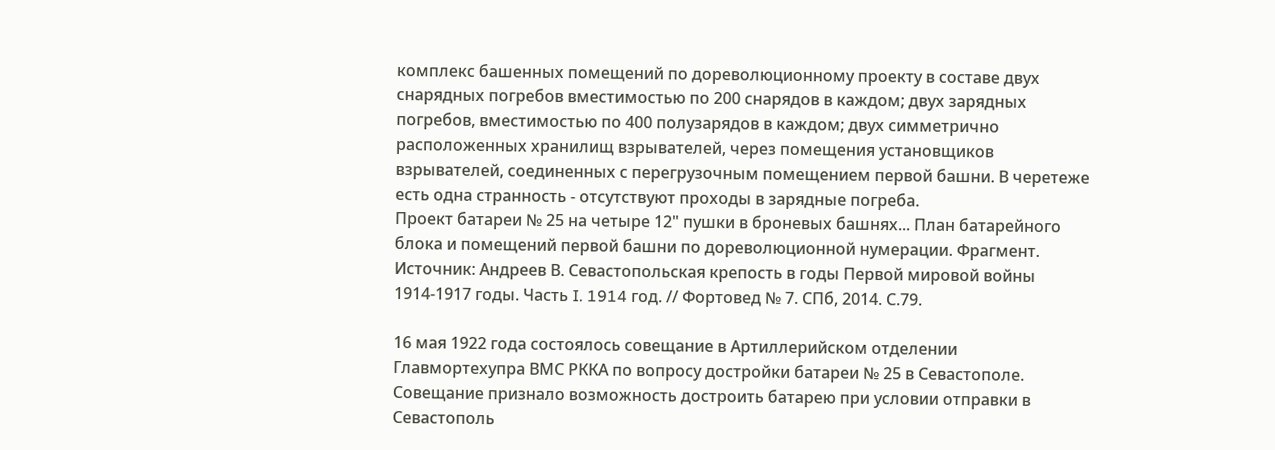комплекс башенных помещений по дореволюционному проекту в составе двух снарядных погребов вместимостью по 200 снарядов в каждом; двух зарядных погребов, вместимостью по 400 полузарядов в каждом; двух симметрично расположенных хранилищ взрывателей, через помещения установщиков взрывателей, соединенных с перегрузочным помещением первой башни. В черетеже есть одна странность - отсутствуют проходы в зарядные погреба.
Проект батареи № 25 на четыре 12" пушки в броневых башнях... План батарейного блока и помещений первой башни по дореволюционной нумерации. Фрагмент. Источник: Андреев В. Севастопольская крепость в годы Первой мировой войны 1914-1917 годы. Часть I. 1914 год. // Фортовед № 7. СПб, 2014. С.79.

16 мая 1922 года состоялось совещание в Артиллерийском отделении Главмортехупра ВМС РККА по вопросу достройки батареи № 25 в Севастополе. Совещание признало возможность достроить батарею при условии отправки в Севастополь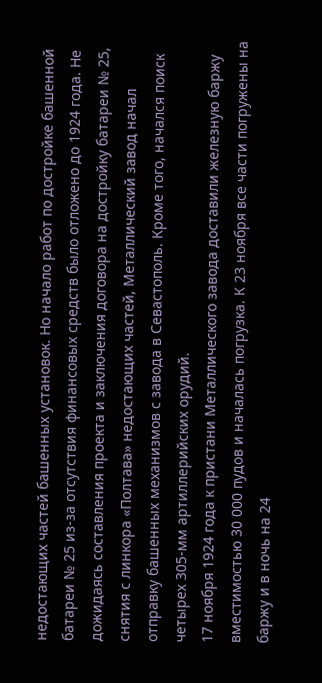недостающих частей башенных установок. Но начало работ по достройке башенной батареи № 25 из-за отсутствия финансовых средств было отложено до 1924 года. Не дожидаясь составления проекта и заключения договора на достройку батареи № 25, снятия с линкора «Полтава» недостающих частей, Металлический завод начал отправку башенных механизмов с завода в Севастополь. Кроме того, начался поиск четырех 305-мм артиллерийских орудий.
17 ноября 1924 года к пристани Металлического завода доставили железную баржу вместимостью 30 000 пудов и началась погрузка. К 23 ноября все части погружены на баржу и в ночь на 24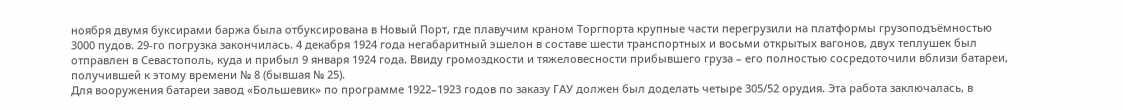ноября двумя буксирами баржа была отбуксирована в Новый Порт, где плавучим краном Торгпорта крупные части перегрузили на платформы грузоподъёмностью 3000 пудов. 29-го погрузка закончилась. 4 декабря 1924 года негабаритный эшелон в составе шести транспортных и восьми открытых вагонов, двух теплушек был отправлен в Севастополь, куда и прибыл 9 января 1924 года. Ввиду громоздкости и тяжеловесности прибывшего груза – его полностью сосредоточили вблизи батареи, получившей к этому времени № 8 (бывшая № 25).
Для вооружения батареи завод «Большевик» по программе 1922–1923 годов по заказу ГАУ должен был доделать четыре 305/52 орудия. Эта работа заключалась, в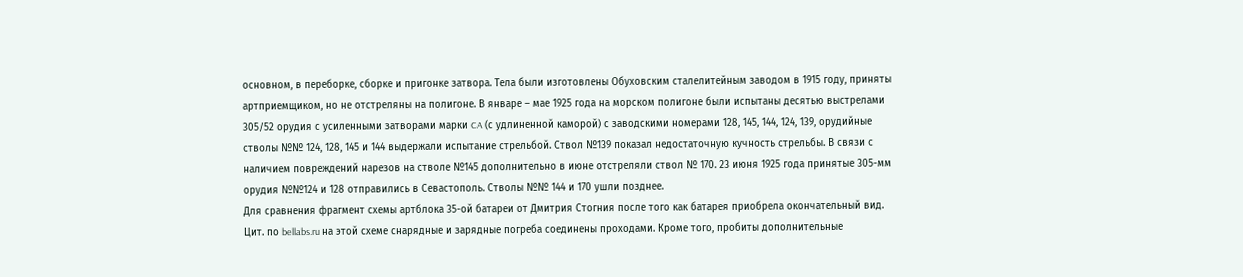основном, в переборке, сборке и пригонке затвора. Тела были изготовлены Обуховским сталелитейным заводом в 1915 году, приняты артприемщиком, но не отстреляны на полигоне. В январе – мае 1925 года на морском полигоне были испытаны десятью выстрелами 305/52 орудия с усиленными затворами марки CA (с удлиненной каморой) с заводскими номерами 128, 145, 144, 124, 139, орудийные стволы №№ 124, 128, 145 и 144 выдержали испытание стрельбой. Ствол №139 показал недостаточную кучность стрельбы. В связи с наличием повреждений нарезов на стволе №145 дополнительно в июне отстреляли ствол № 170. 23 июня 1925 года принятые 305-мм орудия №№124 и 128 отправились в Севастополь. Стволы №№ 144 и 170 ушли позднее.
Для сравнения фрагмент схемы артблока 35-ой батареи от Дмитрия Стогния после того как батарея приобрела окончательный вид. Цит. по bellabs.ru на этой схеме снарядные и зарядные погреба соединены проходами. Кроме того, пробиты дополнительные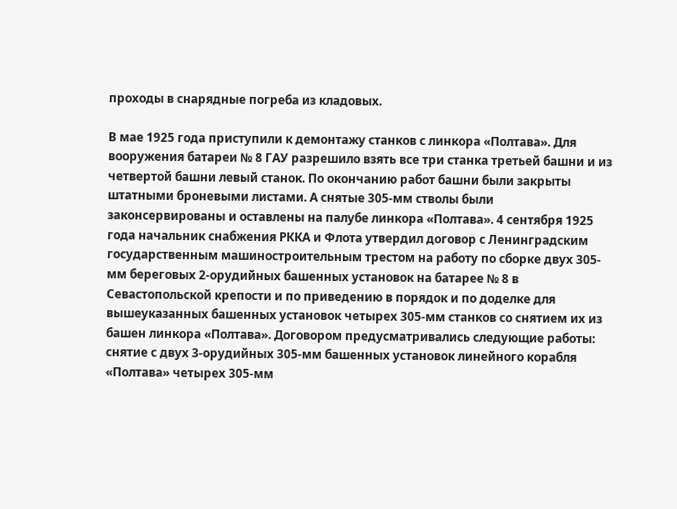проходы в снарядные погреба из кладовых.

В мае 1925 года приступили к демонтажу станков с линкора «Полтава». Для вооружения батареи № 8 ГАУ разрешило взять все три станка третьей башни и из четвертой башни левый станок. По окончанию работ башни были закрыты штатными броневыми листами. А снятые 305-мм стволы были законсервированы и оставлены на палубе линкора «Полтава». 4 сентября 1925 года начальник снабжения РККА и Флота утвердил договор с Ленинградским государственным машиностроительным трестом на работу по сборке двух 305-мм береговых 2-орудийных башенных установок на батарее № 8 в Севастопольской крепости и по приведению в порядок и по доделке для вышеуказанных башенных установок четырех 305-мм станков со снятием их из башен линкора «Полтава». Договором предусматривались следующие работы: снятие с двух 3-орудийных 305-мм башенных установок линейного корабля «Полтава» четырех 305-мм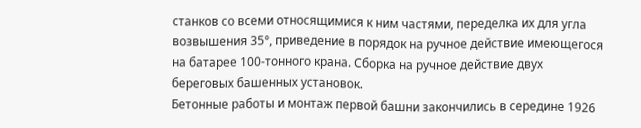станков со всеми относящимися к ним частями, переделка их для угла возвышения 35°, приведение в порядок на ручное действие имеющегося на батарее 100-тонного крана. Сборка на ручное действие двух береговых башенных установок.
Бетонные работы и монтаж первой башни закончились в середине 1926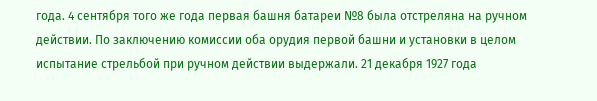года. 4 сентября того же года первая башня батареи №8 была отстреляна на ручном действии. По заключению комиссии оба орудия первой башни и установки в целом испытание стрельбой при ручном действии выдержали. 21 декабря 1927 года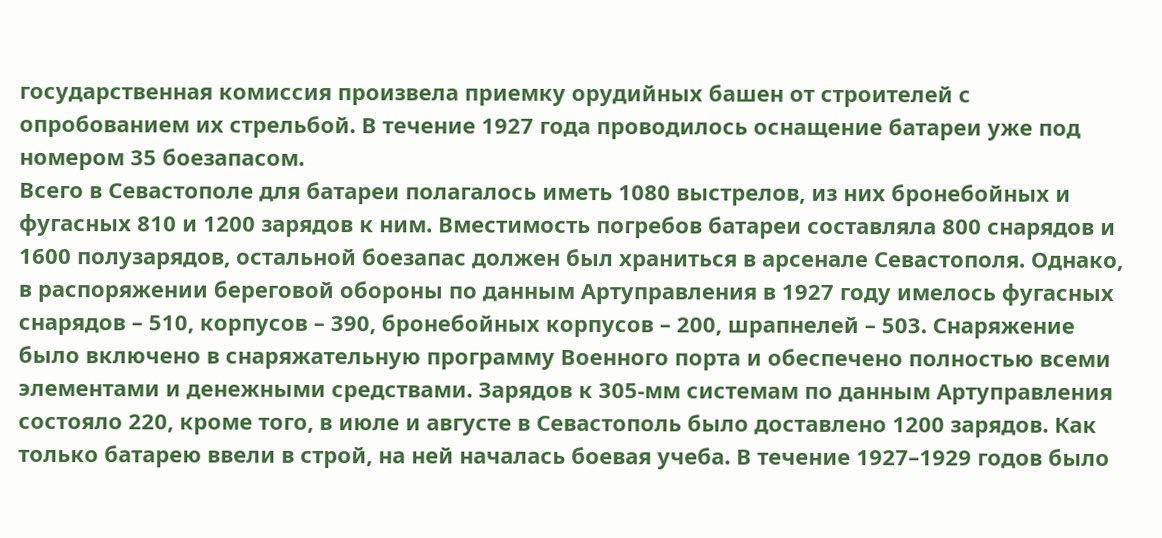государственная комиссия произвела приемку орудийных башен от строителей с опробованием их стрельбой. В течение 1927 года проводилось оснащение батареи уже под номером 35 боезапасом.
Всего в Севастополе для батареи полагалось иметь 1080 выстрелов, из них бронебойных и фугасных 810 и 1200 зарядов к ним. Вместимость погребов батареи составляла 800 снарядов и 1600 полузарядов, остальной боезапас должен был храниться в арсенале Севастополя. Однако, в распоряжении береговой обороны по данным Артуправления в 1927 году имелось фугасных снарядов – 510, корпусов – 390, бронебойных корпусов – 200, шрапнелей – 503. Снаряжение было включено в снаряжательную программу Военного порта и обеспечено полностью всеми элементами и денежными средствами. Зарядов к 305-мм системам по данным Артуправления состояло 220, кроме того, в июле и августе в Севастополь было доставлено 1200 зарядов. Как только батарею ввели в строй, на ней началась боевая учеба. В течение 1927–1929 годов было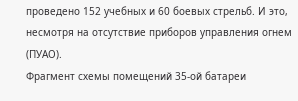проведено 152 учебных и 60 боевых стрельб. И это, несмотря на отсутствие приборов управления огнем (ПУАО).
Фрагмент схемы помещений 35-ой батареи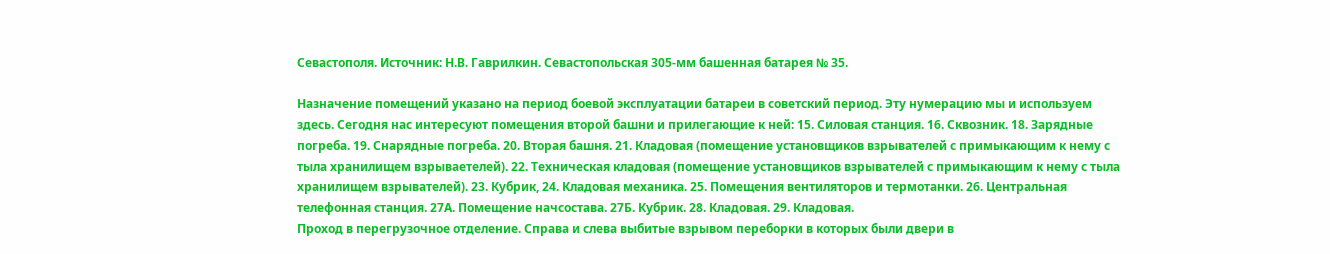Севастополя. Источник: Н.В. Гаврилкин. Севастопольская 305-мм башенная батарея № 35.

Назначение помещений указано на период боевой эксплуатации батареи в советский период. Эту нумерацию мы и используем здесь. Сегодня нас интересуют помещения второй башни и прилегающие к ней: 15. Силовая станция. 16. Сквозник. 18. Зарядные погреба. 19. Снарядные погреба. 20. Вторая башня. 21. Кладовая (помещение установщиков взрывателей с примыкающим к нему с тыла хранилищем взрываетелей). 22. Техническая кладовая (помещение установщиков взрывателей с примыкающим к нему с тыла хранилищем взрывателей). 23. Кубрик, 24. Кладовая механика. 25. Помещения вентиляторов и термотанки. 26. Центральная телефонная станция. 27А. Помещение начсостава. 27Б. Кубрик. 28. Кладовая. 29. Кладовая.
Проход в перегрузочное отделение. Справа и слева выбитые взрывом переборки в которых были двери в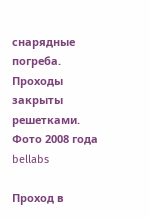снарядные погреба. Проходы закрыты решетками. Фото 2008 года bellabs

Проход в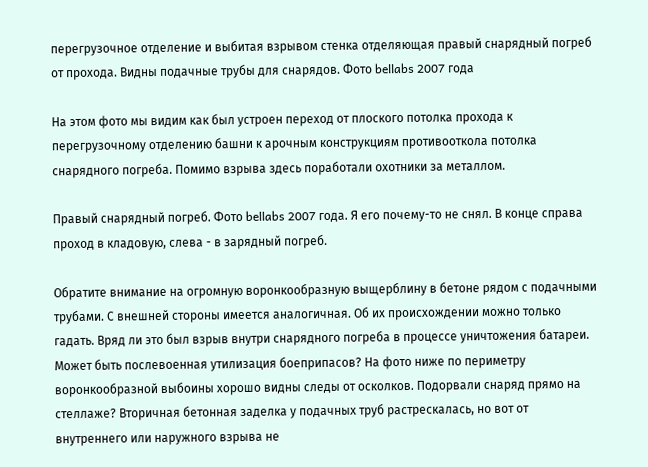перегрузочное отделение и выбитая взрывом стенка отделяющая правый снарядный погреб от прохода. Видны подачные трубы для снарядов. Фото bellabs 2007 года

На этом фото мы видим как был устроен переход от плоского потолка прохода к перегрузочному отделению башни к арочным конструкциям противооткола потолка снарядного погреба. Помимо взрыва здесь поработали охотники за металлом.

Правый снарядный погреб. Фото bellabs 2007 года. Я его почему-то не снял. В конце справа проход в кладовую, слева - в зарядный погреб.

Обратите внимание на огромную воронкообразную выщерблину в бетоне рядом с подачными трубами. С внешней стороны имеется аналогичная. Об их происхождении можно только гадать. Вряд ли это был взрыв внутри снарядного погреба в процессе уничтожения батареи. Может быть послевоенная утилизация боеприпасов? На фото ниже по периметру воронкообразной выбоины хорошо видны следы от осколков. Подорвали снаряд прямо на стеллаже? Вторичная бетонная заделка у подачных труб растрескалась, но вот от внутреннего или наружного взрыва не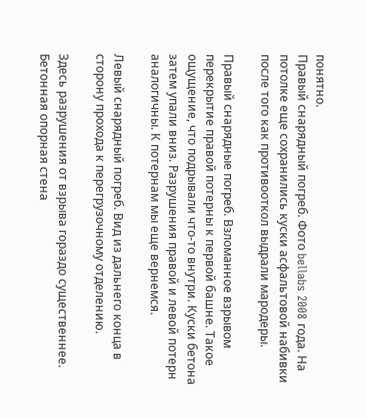понятно.
Правый снарядный погреб. Фото bellabs 2008 года. На потолке еще сохранились куски асфальтовой набивки после того как противооткол выдрали мародеры.

Правый снарядные погреб. Взломанное взрывом перекрытие правой потерны к первой башне. Такое ощущение, что подрывали что-то внутри. Куски бетона затем упали вниз. Разрушения правой и левой потерн аналогичны. К потернам мы еще вернемся.

Левый снарядный погреб. Вид из дальнего конца в сторону прохода к перегрузочному отделению.

Здесь разрушения от взрыва гораздо существеннее. Бетонная опорная стена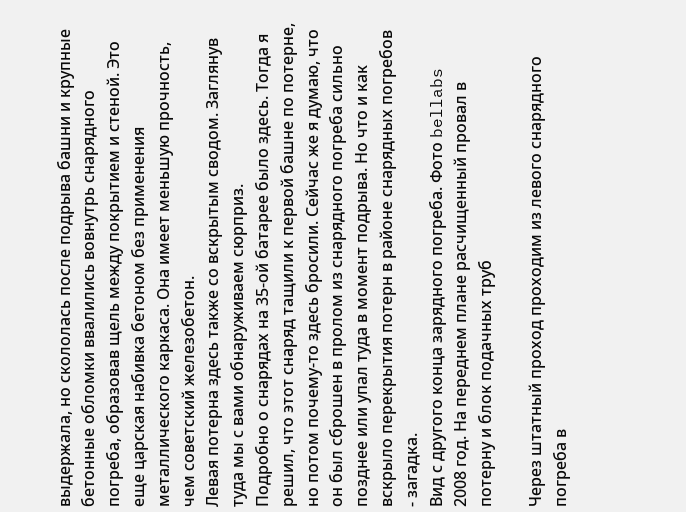выдержала, но скололась после подрыва башни и крупные бетонные обломки ввалились вовнутрь снарядного погреба, образовав щель между покрытием и стеной. Это еще царская набивка бетоном без применения металлического каркаса. Она имеет меньшую прочность, чем советский железобетон.
Левая потерна здесь также со вскрытым сводом. Заглянув туда мы с вами обнаруживаем сюрприз.
Подробно о снарядах на 35-ой батарее было здесь. Тогда я решил, что этот снаряд тащили к первой башне по потерне, но потом почему-то здесь бросили. Сейчас же я думаю, что он был сброшен в пролом из снарядного погреба сильно позднее или упал туда в момент подрыва. Но что и как вскрыло перекрытия потерн в районе снарядных погребов - загадка.
Вид с другого конца зарядного погреба. Фото bellabs 2008 год. На переднем плане расчищенный провал в потерну и блок подачных труб

Через штатный проход проходим из левого снарядного погреба в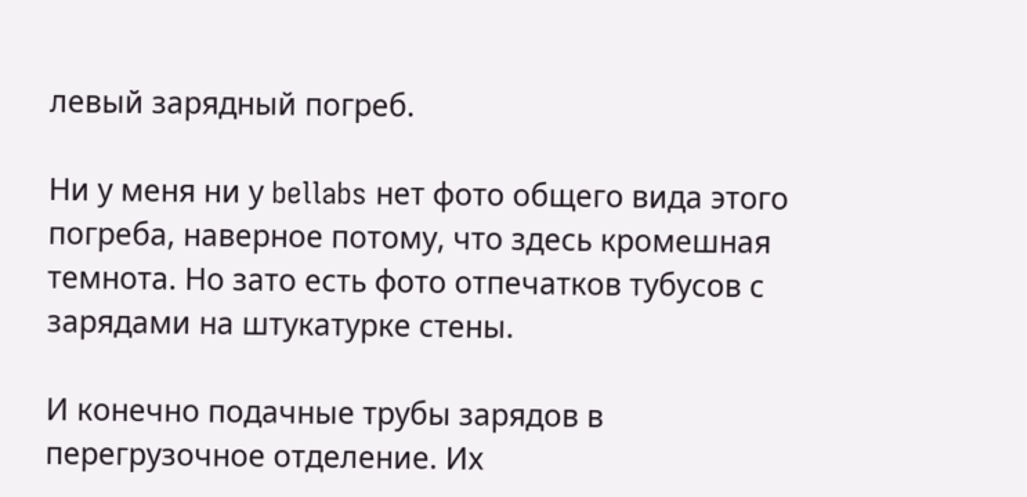левый зарядный погреб.

Ни у меня ни у bellabs нет фото общего вида этого погреба, наверное потому, что здесь кромешная темнота. Но зато есть фото отпечатков тубусов с зарядами на штукатурке стены.

И конечно подачные трубы зарядов в перегрузочное отделение. Их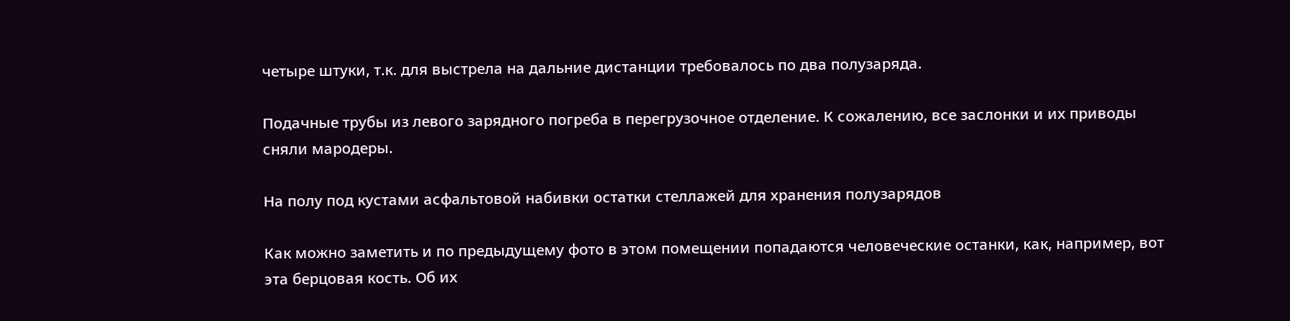четыре штуки, т.к. для выстрела на дальние дистанции требовалось по два полузаряда.

Подачные трубы из левого зарядного погреба в перегрузочное отделение. К сожалению, все заслонки и их приводы сняли мародеры.

На полу под кустами асфальтовой набивки остатки стеллажей для хранения полузарядов

Как можно заметить и по предыдущему фото в этом помещении попадаются человеческие останки, как, например, вот эта берцовая кость. Об их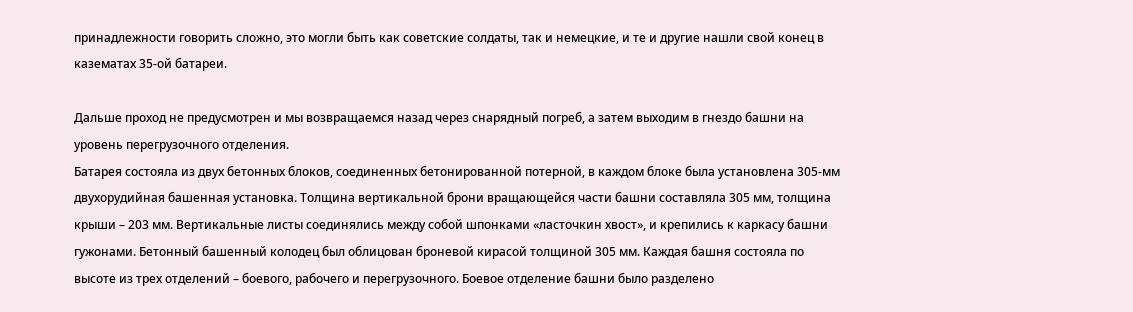принадлежности говорить сложно, это могли быть как советские солдаты, так и немецкие, и те и другие нашли свой конец в казематах 35-ой батареи.

Дальше проход не предусмотрен и мы возвращаемся назад через снарядный погреб, а затем выходим в гнездо башни на уровень перегрузочного отделения.
Батарея состояла из двух бетонных блоков, соединенных бетонированной потерной, в каждом блоке была установлена 305-мм двухорудийная башенная установка. Толщина вертикальной брони вращающейся части башни составляла 305 мм, толщина крыши – 203 мм. Вертикальные листы соединялись между собой шпонками «ласточкин хвост», и крепились к каркасу башни гужонами. Бетонный башенный колодец был облицован броневой кирасой толщиной 305 мм. Каждая башня состояла по высоте из трех отделений – боевого, рабочего и перегрузочного. Боевое отделение башни было разделено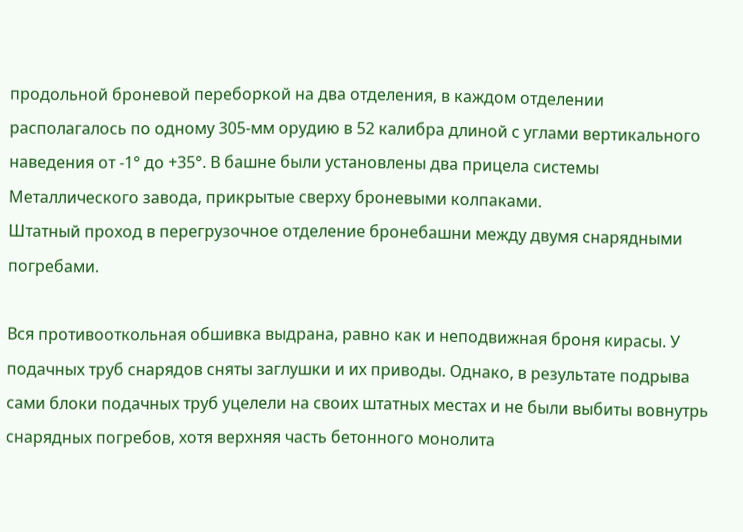продольной броневой переборкой на два отделения, в каждом отделении располагалось по одному 305-мм орудию в 52 калибра длиной с углами вертикального наведения от -1° до +35°. В башне были установлены два прицела системы Металлического завода, прикрытые сверху броневыми колпаками.
Штатный проход в перегрузочное отделение бронебашни между двумя снарядными погребами.

Вся противооткольная обшивка выдрана, равно как и неподвижная броня кирасы. У подачных труб снарядов сняты заглушки и их приводы. Однако, в результате подрыва сами блоки подачных труб уцелели на своих штатных местах и не были выбиты вовнутрь снарядных погребов, хотя верхняя часть бетонного монолита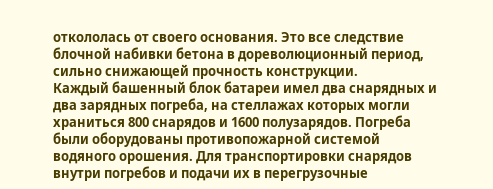откололась от своего основания. Это все следствие блочной набивки бетона в дореволюционный период, сильно снижающей прочность конструкции.
Каждый башенный блок батареи имел два снарядных и два зарядных погреба, на стеллажах которых могли храниться 800 снарядов и 1600 полузарядов. Погреба были оборудованы противопожарной системой водяного орошения. Для транспортировки снарядов внутри погребов и подачи их в перегрузочные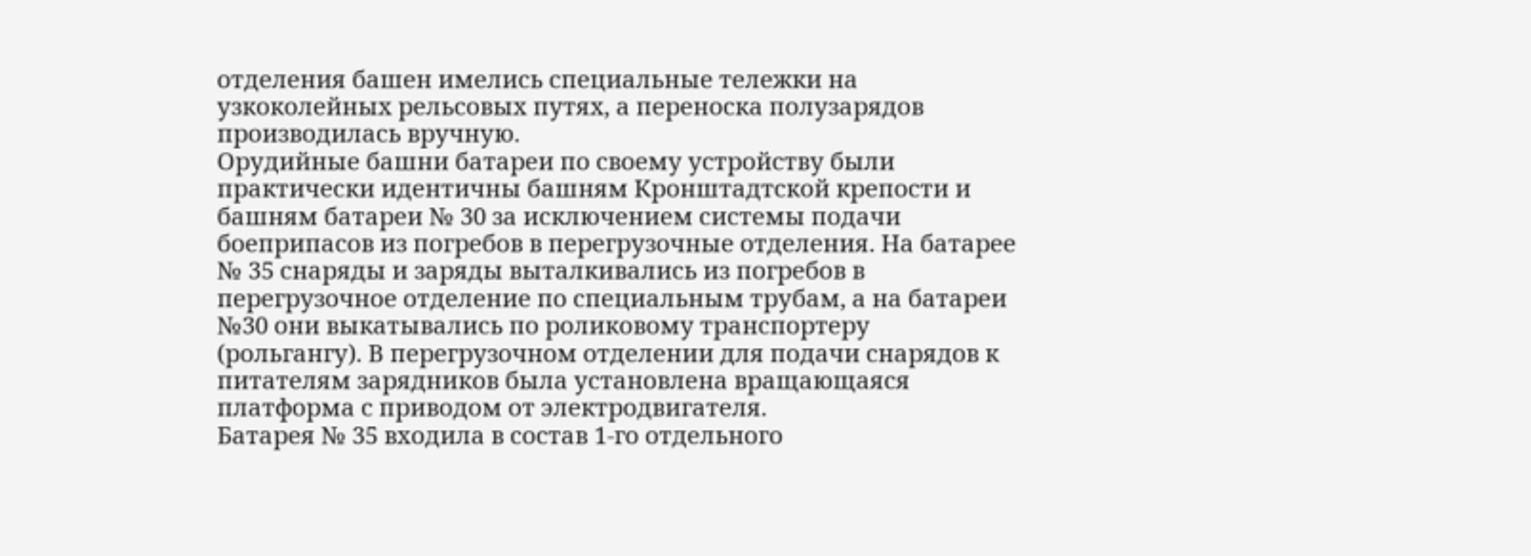отделения башен имелись специальные тележки на узкоколейных рельсовых путях, а переноска полузарядов производилась вручную.
Орудийные башни батареи по своему устройству были практически идентичны башням Кронштадтской крепости и башням батареи № 30 за исключением системы подачи боеприпасов из погребов в перегрузочные отделения. На батарее № 35 снаряды и заряды выталкивались из погребов в перегрузочное отделение по специальным трубам, а на батареи №30 они выкатывались по роликовому транспортеру (рольгангу). В перегрузочном отделении для подачи снарядов к питателям зарядников была установлена вращающаяся платформа с приводом от электродвигателя.
Батарея № 35 входила в состав 1-го отдельного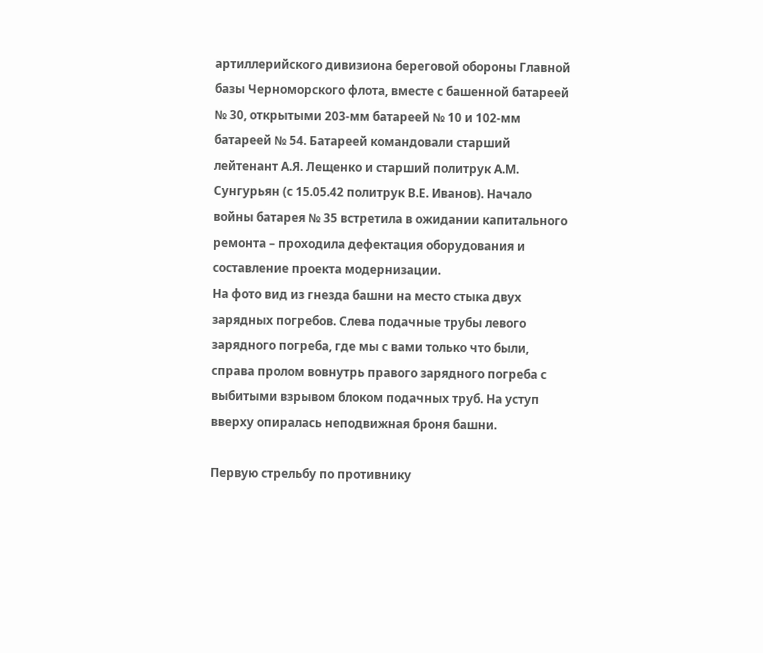артиллерийского дивизиона береговой обороны Главной базы Черноморского флота, вместе с башенной батареей № 30, открытыми 203-мм батареей № 10 и 102-мм батареей № 54. Батареей командовали старший лейтенант А.Я. Лещенко и старший политрук А.М. Сунгурьян (с 15.05.42 политрук В.Е. Иванов). Начало войны батарея № 35 встретила в ожидании капитального ремонта – проходила дефектация оборудования и составление проекта модернизации.
На фото вид из гнезда башни на место стыка двух зарядных погребов. Слева подачные трубы левого зарядного погреба, где мы с вами только что были, справа пролом вовнутрь правого зарядного погреба с выбитыми взрывом блоком подачных труб. На уступ вверху опиралась неподвижная броня башни.

Первую стрельбу по противнику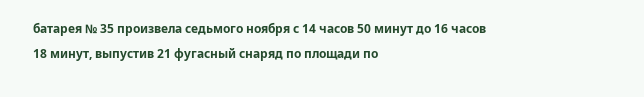батарея № 35 произвела седьмого ноября с 14 часов 50 минут до 16 часов 18 минут, выпустив 21 фугасный снаряд по площади по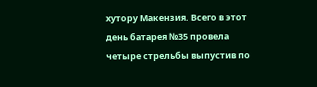хутору Макензия. Всего в этот день батарея №35 провела четыре стрельбы выпустив по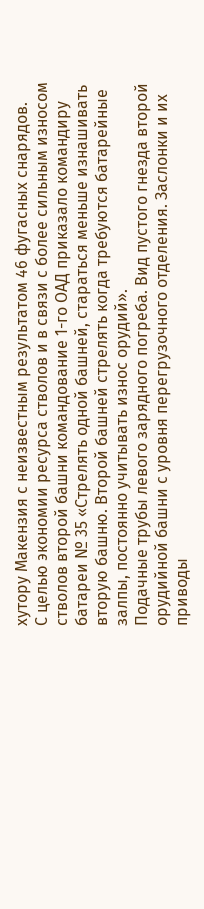хутору Макензия с неизвестным результатом 46 фугасных снарядов.
С целью экономии ресурса стволов и в связи с более сильным износом стволов второй башни командование 1-го ОАД приказало командиру батареи № 35 «Стрелять одной башней, стараться меньше изнашивать вторую башню. Второй башней стрелять когда требуются батарейные залпы, постоянно учитывать износ орудий».
Подачные трубы левого зарядного погреба. Вид пустого гнезда второй орудийной башни с уровня перегрузочного отделения. Заслонки и их приводы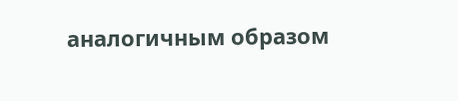аналогичным образом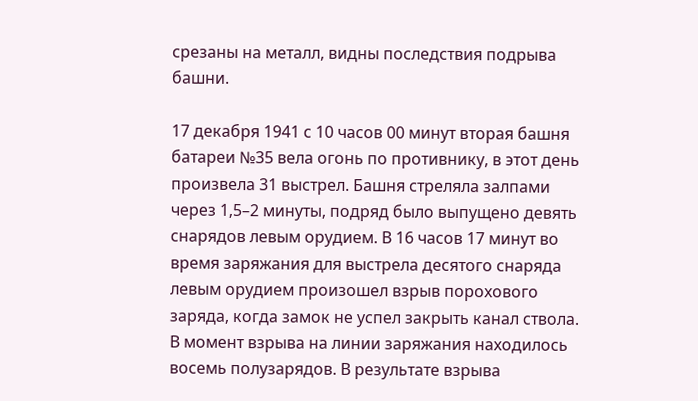срезаны на металл, видны последствия подрыва башни.

17 декабря 1941 с 10 часов 00 минут вторая башня батареи №35 вела огонь по противнику, в этот день произвела 31 выстрел. Башня стреляла залпами через 1,5–2 минуты, подряд было выпущено девять снарядов левым орудием. В 16 часов 17 минут во время заряжания для выстрела десятого снаряда левым орудием произошел взрыв порохового заряда, когда замок не успел закрыть канал ствола. В момент взрыва на линии заряжания находилось восемь полузарядов. В результате взрыва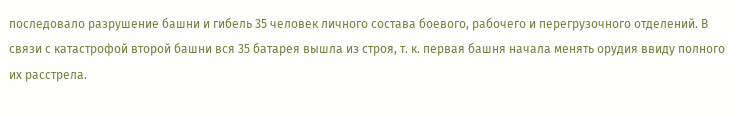последовало разрушение башни и гибель 35 человек личного состава боевого, рабочего и перегрузочного отделений. В связи с катастрофой второй башни вся 35 батарея вышла из строя, т. к. первая башня начала менять орудия ввиду полного их расстрела.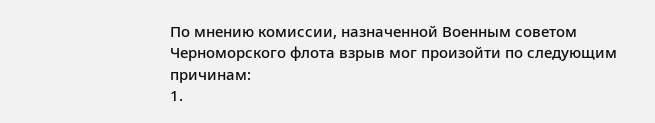По мнению комиссии, назначенной Военным советом Черноморского флота взрыв мог произойти по следующим причинам:
1.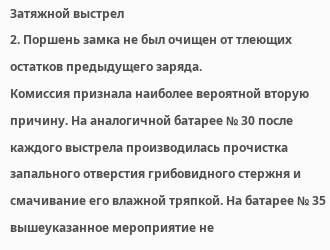Затяжной выстрел
2. Поршень замка не был очищен от тлеющих остатков предыдущего заряда.
Комиссия признала наиболее вероятной вторую причину. На аналогичной батарее № 30 после каждого выстрела производилась прочистка запального отверстия грибовидного стержня и смачивание его влажной тряпкой. На батарее № 35 вышеуказанное мероприятие не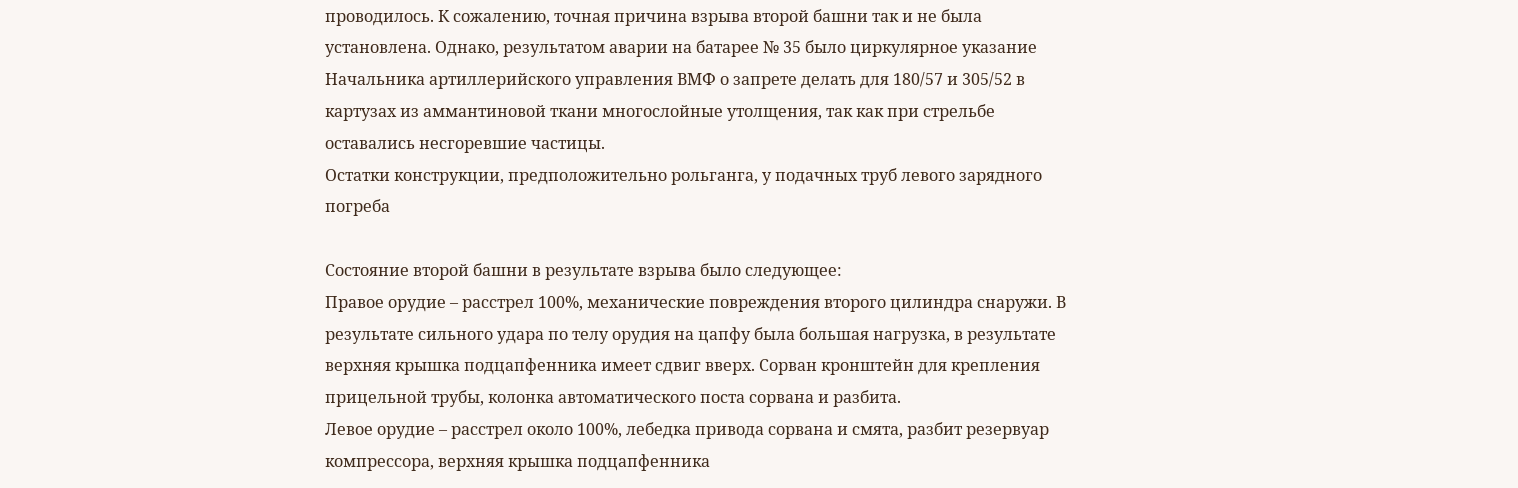проводилось. К сожалению, точная причина взрыва второй башни так и не была установлена. Однако, результатом аварии на батарее № 35 было циркулярное указание Начальника артиллерийского управления ВМФ о запрете делать для 180/57 и 305/52 в картузах из аммантиновой ткани многослойные утолщения, так как при стрельбе оставались несгоревшие частицы.
Остатки конструкции, предположительно рольганга, у подачных труб левого зарядного погреба

Состояние второй башни в результате взрыва было следующее:
Правое орудие – расстрел 100%, механические повреждения второго цилиндра снаружи. В результате сильного удара по телу орудия на цапфу была большая нагрузка, в результате верхняя крышка подцапфенника имеет сдвиг вверх. Сорван кронштейн для крепления прицельной трубы, колонка автоматического поста сорвана и разбита.
Левое орудие – расстрел около 100%, лебедка привода сорвана и смята, разбит резервуар компрессора, верхняя крышка подцапфенника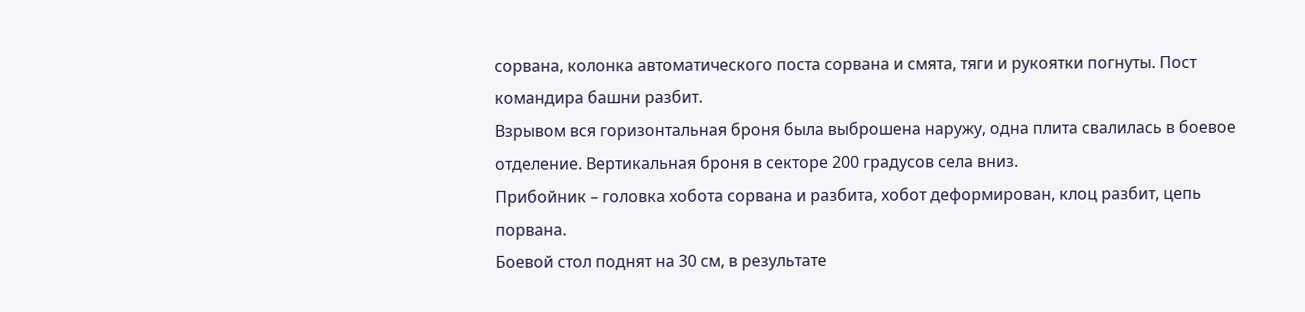сорвана, колонка автоматического поста сорвана и смята, тяги и рукоятки погнуты. Пост командира башни разбит.
Взрывом вся горизонтальная броня была выброшена наружу, одна плита свалилась в боевое отделение. Вертикальная броня в секторе 200 градусов села вниз.
Прибойник – головка хобота сорвана и разбита, хобот деформирован, клоц разбит, цепь порвана.
Боевой стол поднят на 30 см, в результате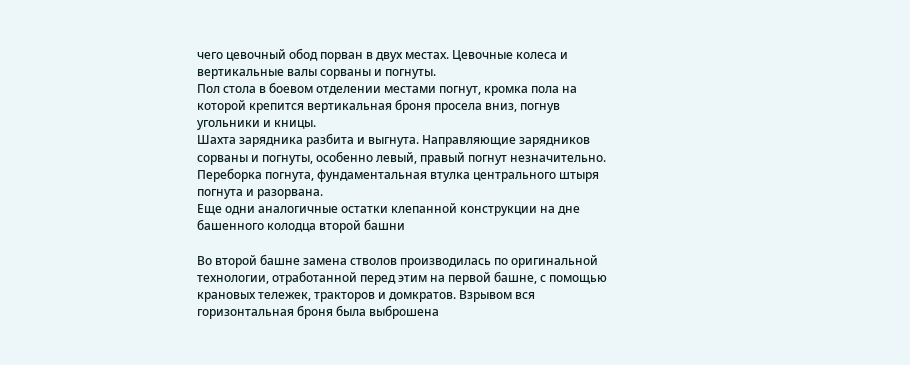чего цевочный обод порван в двух местах. Цевочные колеса и вертикальные валы сорваны и погнуты.
Пол стола в боевом отделении местами погнут, кромка пола на которой крепится вертикальная броня просела вниз, погнув угольники и кницы.
Шахта зарядника разбита и выгнута. Направляющие зарядников сорваны и погнуты, особенно левый, правый погнут незначительно.
Переборка погнута, фундаментальная втулка центрального штыря погнута и разорвана.
Еще одни аналогичные остатки клепанной конструкции на дне башенного колодца второй башни

Во второй башне замена стволов производилась по оригинальной технологии, отработанной перед этим на первой башне, с помощью крановых тележек, тракторов и домкратов. Взрывом вся горизонтальная броня была выброшена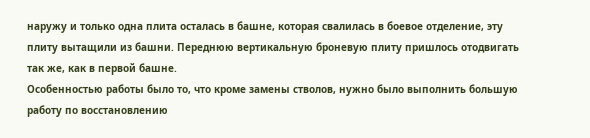наружу и только одна плита осталась в башне, которая свалилась в боевое отделение, эту плиту вытащили из башни. Переднюю вертикальную броневую плиту пришлось отодвигать так же, как в первой башне.
Особенностью работы было то, что кроме замены стволов, нужно было выполнить большую работу по восстановлению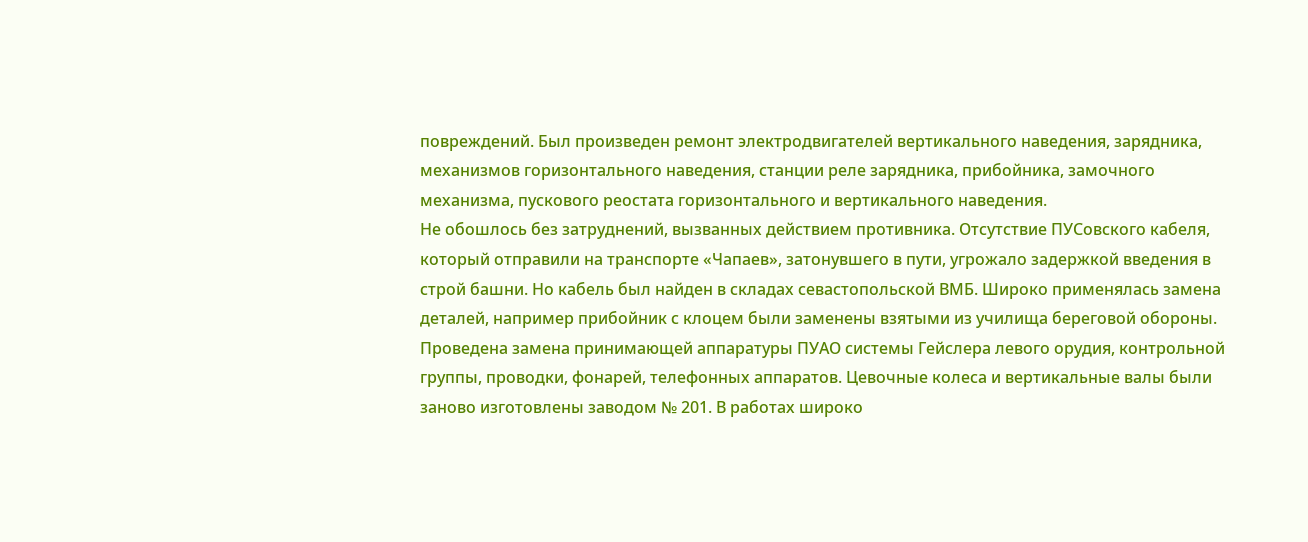повреждений. Был произведен ремонт электродвигателей вертикального наведения, зарядника, механизмов горизонтального наведения, станции реле зарядника, прибойника, замочного механизма, пускового реостата горизонтального и вертикального наведения.
Не обошлось без затруднений, вызванных действием противника. Отсутствие ПУСовского кабеля, который отправили на транспорте «Чапаев», затонувшего в пути, угрожало задержкой введения в строй башни. Но кабель был найден в складах севастопольской ВМБ. Широко применялась замена деталей, например прибойник с клоцем были заменены взятыми из училища береговой обороны. Проведена замена принимающей аппаратуры ПУАО системы Гейслера левого орудия, контрольной группы, проводки, фонарей, телефонных аппаратов. Цевочные колеса и вертикальные валы были заново изготовлены заводом № 201. В работах широко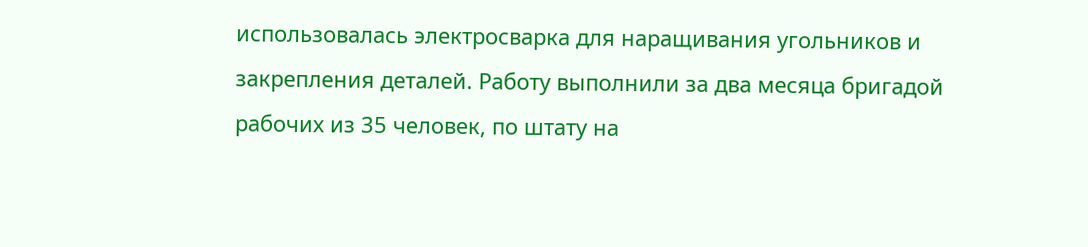использовалась электросварка для наращивания угольников и закрепления деталей. Работу выполнили за два месяца бригадой рабочих из 35 человек, по штату на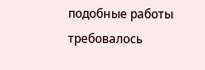подобные работы требовалось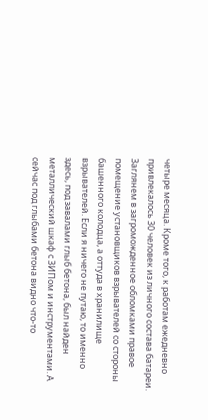четыре месяца. Кроме того, к работам ежедневно привлекалось 30 человек из личного состава батареи.
Заглянем в загроможденное обломками правое помещение установщиков взрывателей со стороны башенного колодца, а оттуда в хранилище взрывателей. Если я ничего не путаю, то именно здесь, под завалами глыб бетона, был найден металлический шкаф с ЗИПом и инструментами. А сейчас под глыбами бетона видно что-то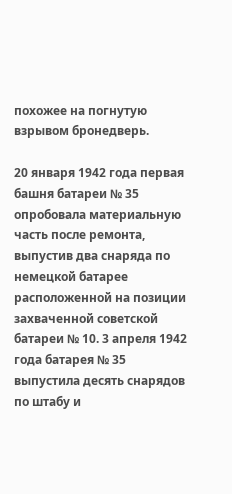похожее на погнутую взрывом бронедверь.

20 января 1942 года первая башня батареи № 35 опробовала материальную часть после ремонта, выпустив два снаряда по немецкой батарее расположенной на позиции захваченной советской батареи № 10. 3 апреля 1942 года батарея № 35 выпустила десять снарядов по штабу и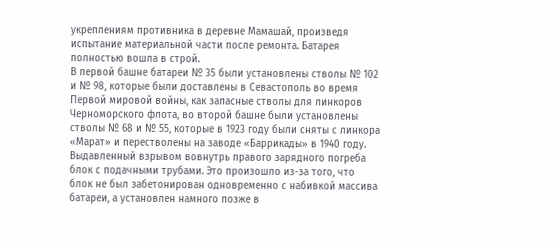укреплениям противника в деревне Мамашай, произведя испытание материальной части после ремонта. Батарея полностью вошла в строй.
В первой башне батареи № 35 были установлены стволы № 102 и № 98, которые были доставлены в Севастополь во время Первой мировой войны, как запасные стволы для линкоров Черноморского флота, во второй башне были установлены стволы № 68 и № 55, которые в 1923 году были сняты с линкора «Марат» и перестволены на заводе «Баррикады» в 1940 году.
Выдавленный взрывом вовнутрь правого зарядного погреба блок с подачными трубами. Это произошло из-за того, что блок не был забетонирован одновременно с набивкой массива батареи, а установлен намного позже в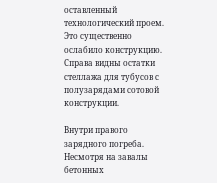оставленный технологический проем. Это существенно ослабило конструкцию. Справа видны остатки стеллажа для тубусов с полузарядами сотовой конструкции.

Внутри правого зарядного погреба. Несмотря на завалы бетонных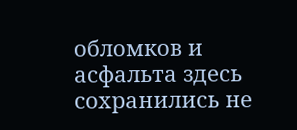обломков и асфальта здесь сохранились не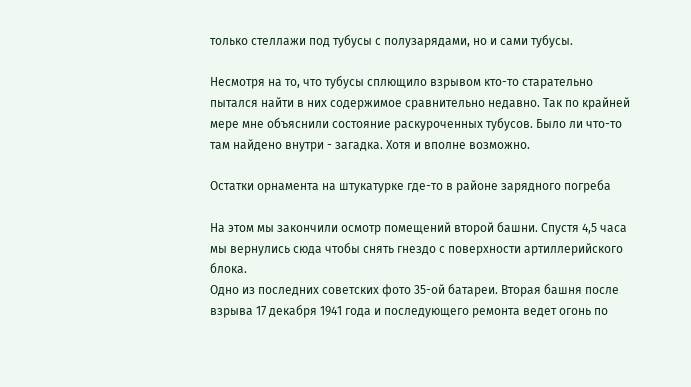только стеллажи под тубусы с полузарядами, но и сами тубусы.

Несмотря на то, что тубусы сплющило взрывом кто-то старательно пытался найти в них содержимое сравнительно недавно. Так по крайней мере мне объяснили состояние раскуроченных тубусов. Было ли что-то там найдено внутри - загадка. Хотя и вполне возможно.

Остатки орнамента на штукатурке где-то в районе зарядного погреба

На этом мы закончили осмотр помещений второй башни. Спустя 4,5 часа мы вернулись сюда чтобы снять гнездо с поверхности артиллерийского блока.
Одно из последних советских фото 35-ой батареи. Вторая башня после взрыва 17 декабря 1941 года и последующего ремонта ведет огонь по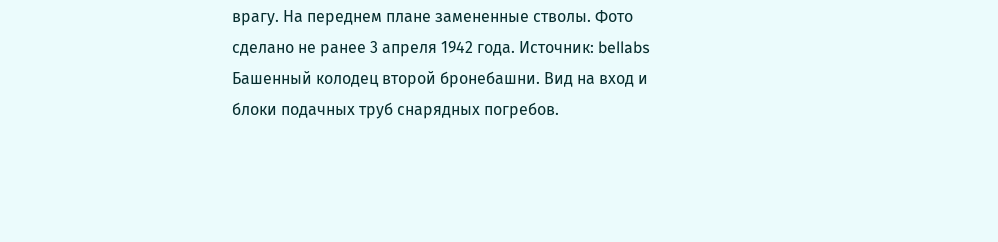врагу. На переднем плане замененные стволы. Фото сделано не ранее 3 апреля 1942 года. Источник: bellabs
Башенный колодец второй бронебашни. Вид на вход и блоки подачных труб снарядных погребов.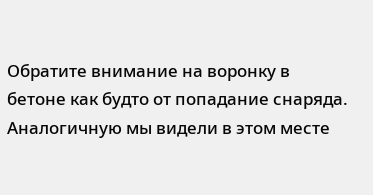Обратите внимание на воронку в бетоне как будто от попадание снаряда. Аналогичную мы видели в этом месте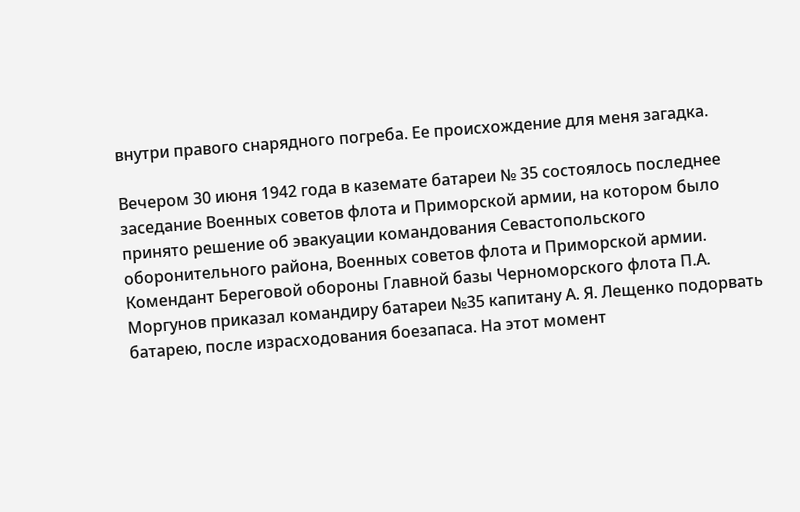внутри правого снарядного погреба. Ее происхождение для меня загадка.

Вечером 30 июня 1942 года в каземате батареи № 35 состоялось последнее заседание Военных советов флота и Приморской армии, на котором было принято решение об эвакуации командования Севастопольского оборонительного района, Военных советов флота и Приморской армии. Комендант Береговой обороны Главной базы Черноморского флота П.А. Моргунов приказал командиру батареи №35 капитану А. Я. Лещенко подорвать батарею, после израсходования боезапаса. На этот момент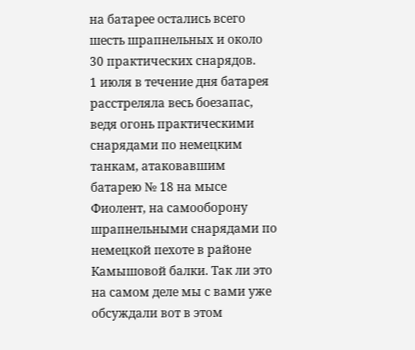на батарее остались всего шесть шрапнельных и около 30 практических снарядов.
1 июля в течение дня батарея расстреляла весь боезапас, ведя огонь практическими снарядами по немецким танкам, атаковавшим батарею № 18 на мысе Фиолент, на самооборону шрапнельными снарядами по немецкой пехоте в районе Камышовой балки. Так ли это на самом деле мы с вами уже обсуждали вот в этом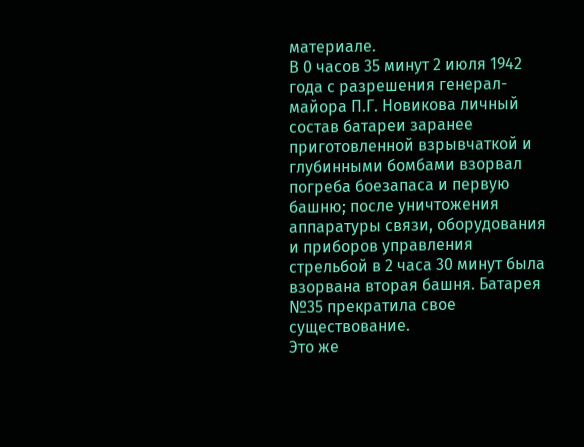материале.
В 0 часов 35 минут 2 июля 1942 года с разрешения генерал-майора П.Г. Новикова личный состав батареи заранее приготовленной взрывчаткой и глубинными бомбами взорвал погреба боезапаса и первую башню; после уничтожения аппаратуры связи, оборудования и приборов управления стрельбой в 2 часа 30 минут была взорвана вторая башня. Батарея №35 прекратила свое существование.
Это же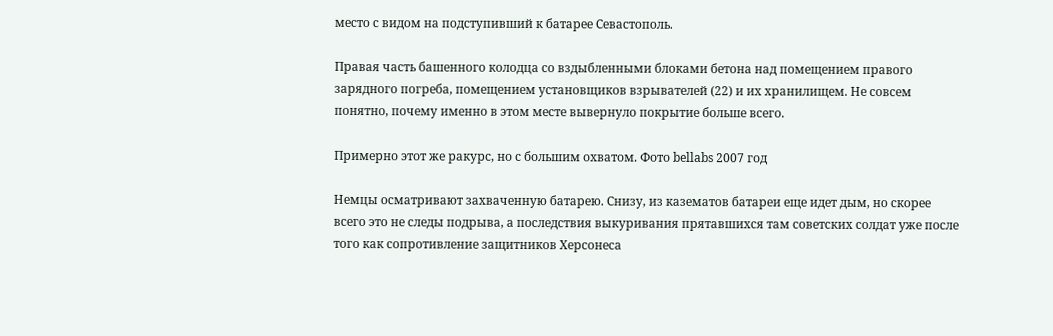место с видом на подступивший к батарее Севастополь.

Правая часть башенного колодца со вздыбленными блоками бетона над помещением правого зарядного погреба, помещением установщиков взрывателей (22) и их хранилищем. Не совсем понятно, почему именно в этом месте вывернуло покрытие больше всего.

Примерно этот же ракурс, но с большим охватом. Фото bellabs 2007 год

Немцы осматривают захваченную батарею. Снизу, из казематов батареи еще идет дым, но скорее всего это не следы подрыва, а последствия выкуривания прятавшихся там советских солдат уже после того как сопротивление защитников Херсонеса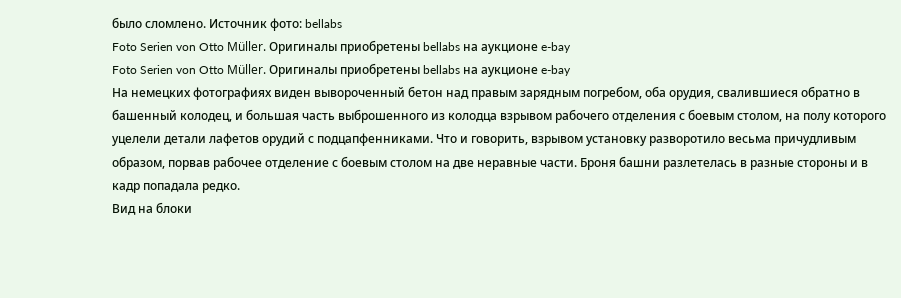было сломлено. Источник фото: bellabs
Foto Serien von Otto Müller. Оригиналы приобретены bellabs на аукционе e-bay
Foto Serien von Otto Müller. Оригиналы приобретены bellabs на аукционе e-bay
На немецких фотографиях виден вывороченный бетон над правым зарядным погребом, оба орудия, свалившиеся обратно в башенный колодец, и большая часть выброшенного из колодца взрывом рабочего отделения с боевым столом, на полу которого уцелели детали лафетов орудий с подцапфенниками. Что и говорить, взрывом установку разворотило весьма причудливым образом, порвав рабочее отделение с боевым столом на две неравные части. Броня башни разлетелась в разные стороны и в кадр попадала редко.
Вид на блоки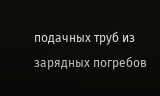подачных труб из зарядных погребов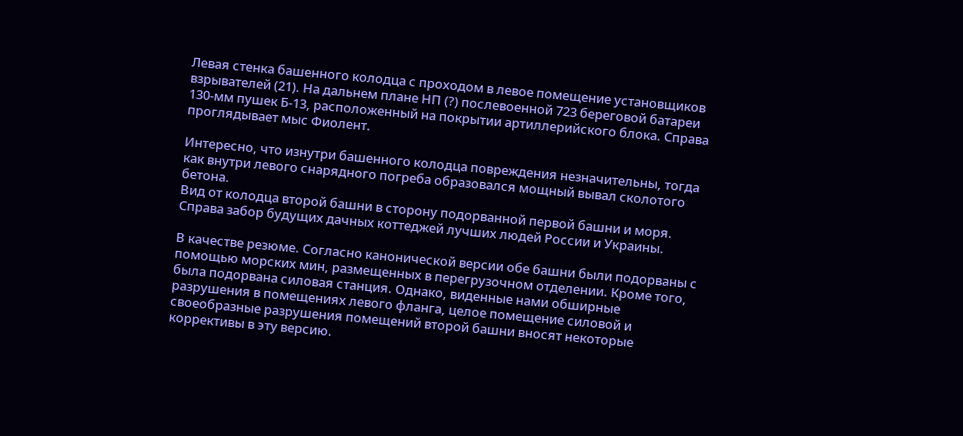Левая стенка башенного колодца с проходом в левое помещение установщиков взрывателей (21). На дальнем плане НП (?) послевоенной 723 береговой батареи 130-мм пушек Б-13, расположенный на покрытии артиллерийского блока. Справа проглядывает мыс Фиолент.

Интересно, что изнутри башенного колодца повреждения незначительны, тогда как внутри левого снарядного погреба образовался мощный вывал сколотого бетона.
Вид от колодца второй башни в сторону подорванной первой башни и моря. Справа забор будущих дачных коттеджей лучших людей России и Украины.

В качестве резюме. Согласно канонической версии обе башни были подорваны с помощью морских мин, размещенных в перегрузочном отделении. Кроме того, была подорвана силовая станция. Однако, виденные нами обширные разрушения в помещениях левого фланга, целое помещение силовой и своеобразные разрушения помещений второй башни вносят некоторые коррективы в эту версию.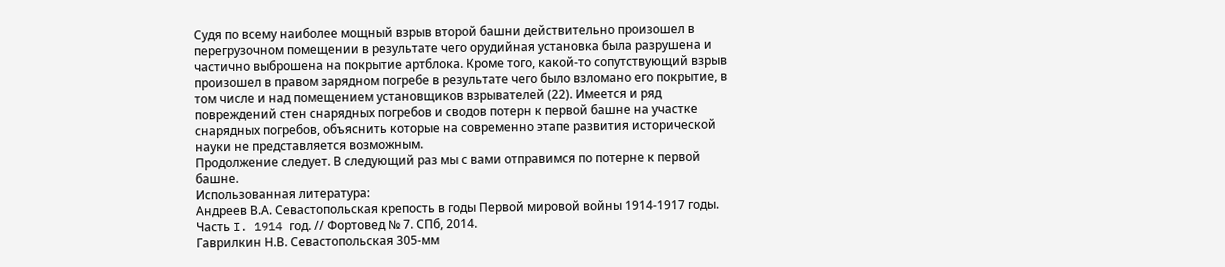Судя по всему наиболее мощный взрыв второй башни действительно произошел в перегрузочном помещении в результате чего орудийная установка была разрушена и частично выброшена на покрытие артблока. Кроме того, какой-то сопутствующий взрыв произошел в правом зарядном погребе в результате чего было взломано его покрытие, в том числе и над помещением установщиков взрывателей (22). Имеется и ряд повреждений стен снарядных погребов и сводов потерн к первой башне на участке снарядных погребов, объяснить которые на современно этапе развития исторической науки не представляется возможным.
Продолжение следует. В следующий раз мы с вами отправимся по потерне к первой башне.
Использованная литература:
Андреев В.А. Севастопольская крепость в годы Первой мировой войны 1914-1917 годы. Часть I. 1914 год. // Фортовед № 7. СПб, 2014.
Гаврилкин Н.В. Севастопольская 305-мм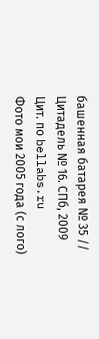башенная батарея № 35 // Цитадель № 16. СПб, 2009 Цит. по bellabs.ru
Фото мои 2005 года (с лого)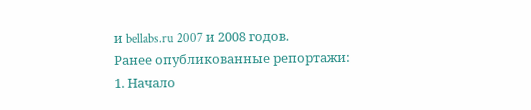и bellabs.ru 2007 и 2008 годов.
Ранее опубликованные репортажи:
1. Начало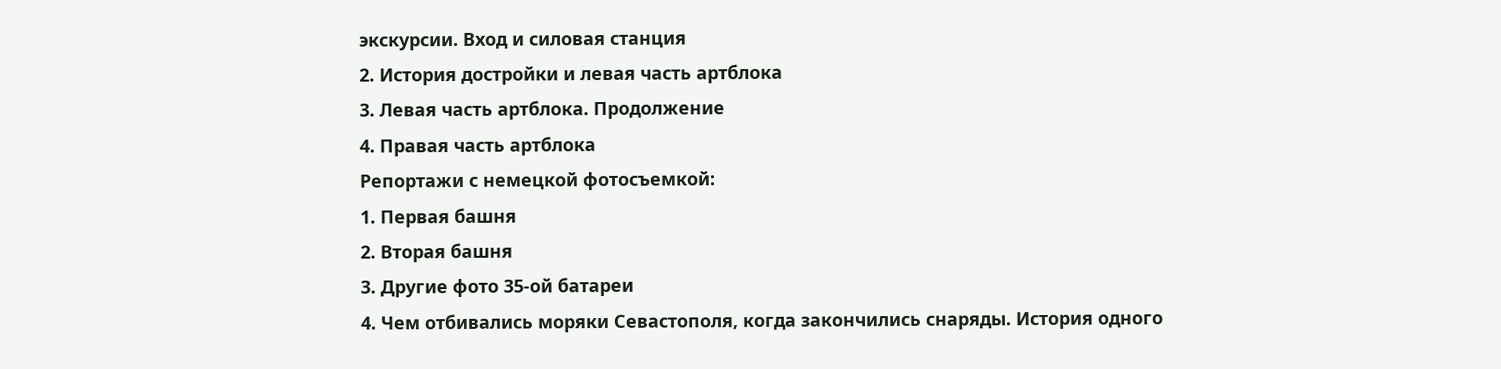экскурсии. Вход и силовая станция
2. История достройки и левая часть артблока
3. Левая часть артблока. Продолжение
4. Правая часть артблока
Репортажи с немецкой фотосъемкой:
1. Первая башня
2. Вторая башня
3. Другие фото 35-ой батареи
4. Чем отбивались моряки Севастополя, когда закончились снаряды. История одного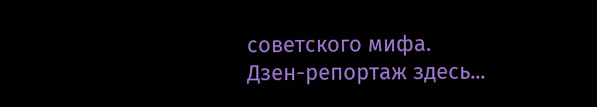советского мифа.
Дзен-репортаж здесь...